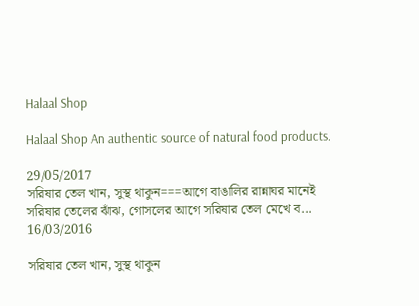Halaal Shop

Halaal Shop An authentic source of natural food products.

29/05/2017
সরিষার তেল খান, সুস্থ থাকুন===আগে বাঙালির রান্নাঘর মানেই সরিষার তেলের ঝাঁঝ, গোসলের আগে সরিষার তেল মেখে ব...
16/03/2016

সরিষার তেল খান, সুস্থ থাকুন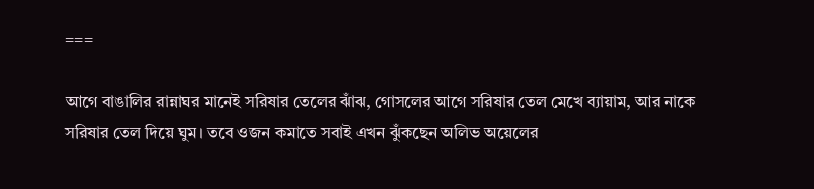===

আগে বাঙালির রান্নাঘর মানেই সরিষার তেলের ঝাঁঝ, গোসলের আগে সরিষার তেল মেখে ব্যায়াম, আর নাকে সরিষার তেল দিয়ে ঘুম। তবে ওজন কমাতে সবাই এখন ঝুঁকছেন অলিভ অয়েলের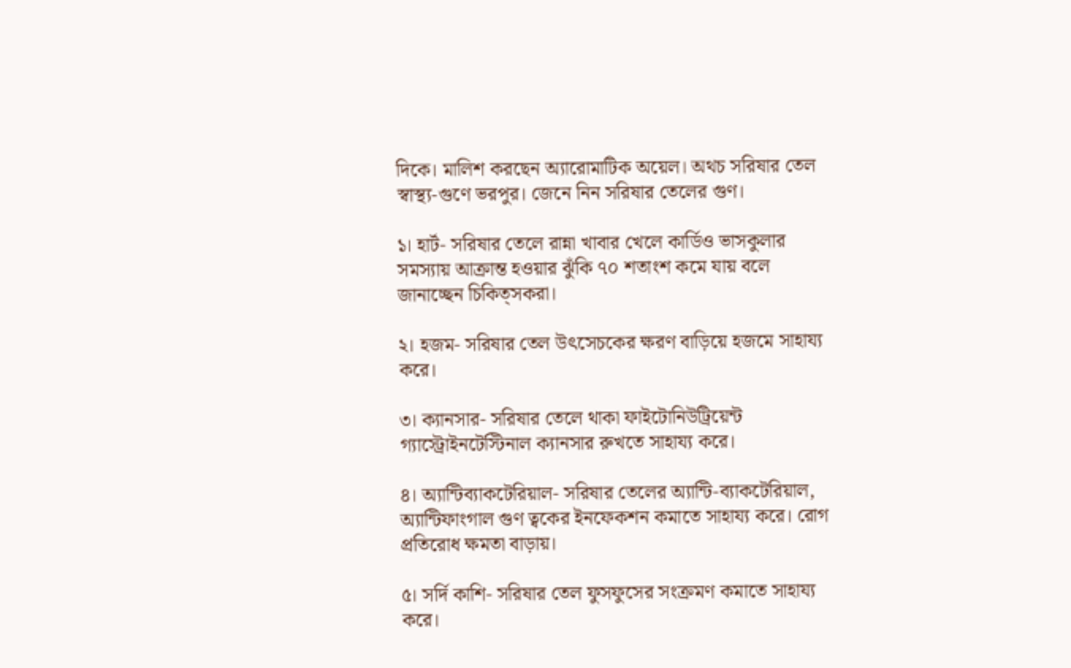দিকে। মালিশ করছেন অ্যারোমাটিক অয়েল। অথচ সরিষার তেল স্বাস্থ্য-গুণে ভরপুর। জেনে নিন সরিষার তেলের গুণ।

১। হার্ট- সরিষার তেলে রান্না খাবার খেলে কার্ডিও ভাসকুলার সমস্যায় আক্রান্ত হওয়ার ঝুঁকি ৭০ শতাংশ কমে যায় বলে জানাচ্ছেন চিকিত্সকরা।

২। হজম- সরিষার তেল উৎসেচকের ক্ষরণ বাড়িয়ে হজমে সাহায্য করে।

৩। ক্যানসার- সরিষার তেলে থাকা ফাইটোনিউট্রিয়েন্ট গ্যাস্ট্রোইনটেস্টিনাল ক্যানসার রুখতে সাহায্য করে।

৪। অ্যান্টিব্যাকটেরিয়াল- সরিষার তেলের অ্যান্টি-ব্যাকটেরিয়াল, অ্যান্টিফাংগাল গুণ ত্বকের ইনফেকশন কমাতে সাহায্য করে। রোগ প্রতিরোধ ক্ষমতা বাড়ায়।

৫। সর্দি কাশি- সরিষার তেল ফুসফুসের সংক্রমণ কমাতে সাহায্য করে।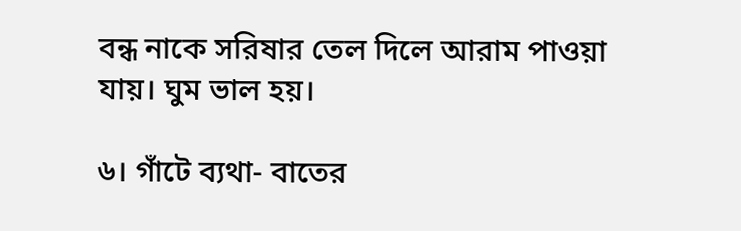বন্ধ নাকে সরিষার তেল দিলে আরাম পাওয়া যায়। ঘুম ভাল হয়।

৬। গাঁটে ব্যথা- বাতের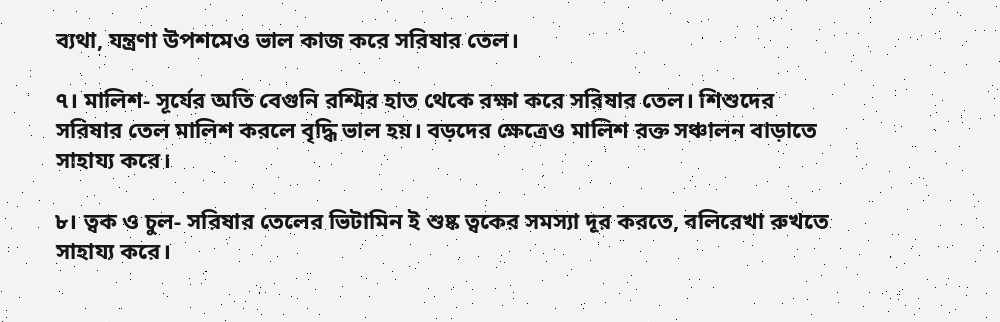ব্যথা, যন্ত্রণা উপশমেও ভাল কাজ করে সরিষার তেল।

৭। মালিশ- সূর্যের অতি বেগুনি রশ্মির হাত থেকে রক্ষা করে সরিষার তেল। শিশুদের সরিষার তেল মালিশ করলে বৃদ্ধি ভাল হয়। বড়দের ক্ষেত্রেও মালিশ রক্ত সঞ্চালন বাড়াতে সাহায্য করে।

৮। ত্বক ও চুল- সরিষার তেলের ভিটামিন ই শুষ্ক ত্বকের সমস্যা দূর করতে, বলিরেখা রুখতে সাহায্য করে।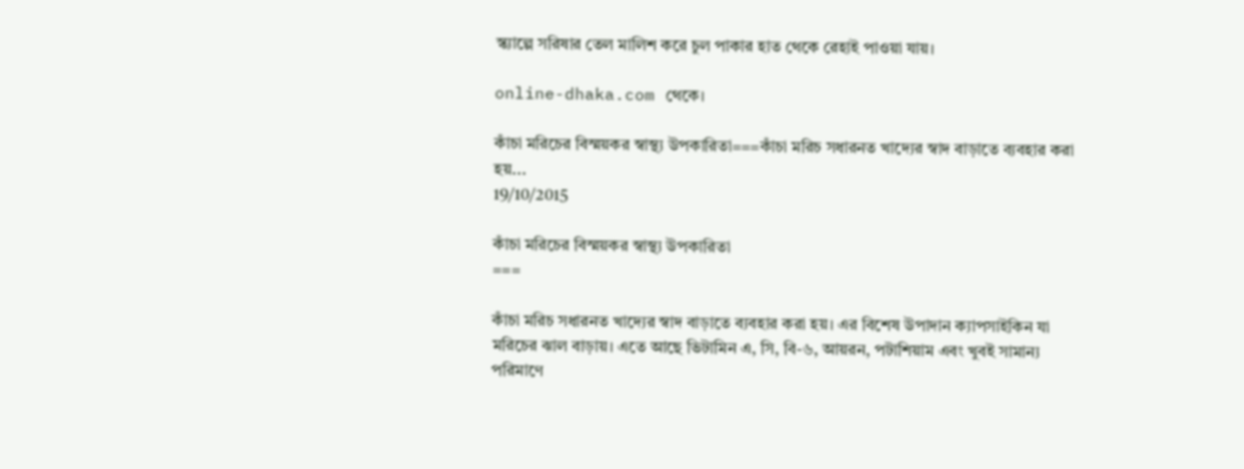স্ক্যাল্পে সরিষার তেল মালিশ করে চুল পাকার হাত থেকে রেহাই পাওয়া যায়।

online-dhaka.com থেকে।

কাঁচা মরিচের বিস্ময়কর স্বাস্থ্য উপকারিতা===কাঁচা মরিচ সধারনত খাদ্যের স্বাদ বাড়াতে ব্যবহার করা হয়...
19/10/2015

কাঁচা মরিচের বিস্ময়কর স্বাস্থ্য উপকারিতা
===

কাঁচা মরিচ সধারনত খাদ্যের স্বাদ বাড়াতে ব্যবহার করা হয়। এর বিশেষ উপাদান ক্যাপসাইকিন যা মরিচের ঝাল বাড়ায়। এতে আছে ভিটামিন এ, সি, বি-৬, আয়রন, পটাশিয়াম এবং খুবই সামান্য পরিমাণে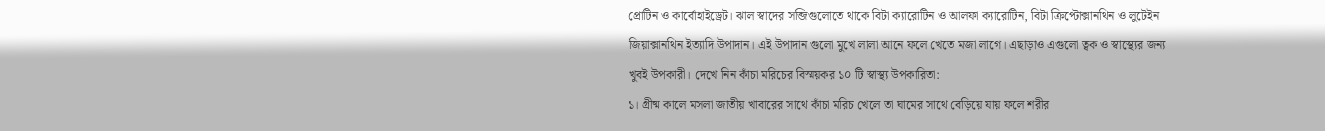প্রোটিন ও কার্বোহাইড্রেট। ঝাল স্বাদের সব্জিগুলোতে থাকে বিটা ক্যারোটিন ও আলফা ক্যারোটিন, বিটা ক্রিপ্টোক্সানথিন ও লুটেইন জিয়াক্সানথিন ইত্যাদি উপাদান। এই উপাদান গুলো মুখে লালা আনে ফলে খেতে মজা লাগে। এছাড়াও এগুলো ত্বক ও স্বাস্থ্যের জন্য খুবই উপকারী। দেখে নিন কাঁচা মরিচের বিস্ময়কর ১০ টি স্বাস্থ্য উপকারিতা:
১। গ্রীষ্ম কালে মসলা জাতীয় খাবারের সাথে কাঁচা মরিচ খেলে তা ঘামের সাথে বেড়িয়ে যায় ফলে শরীর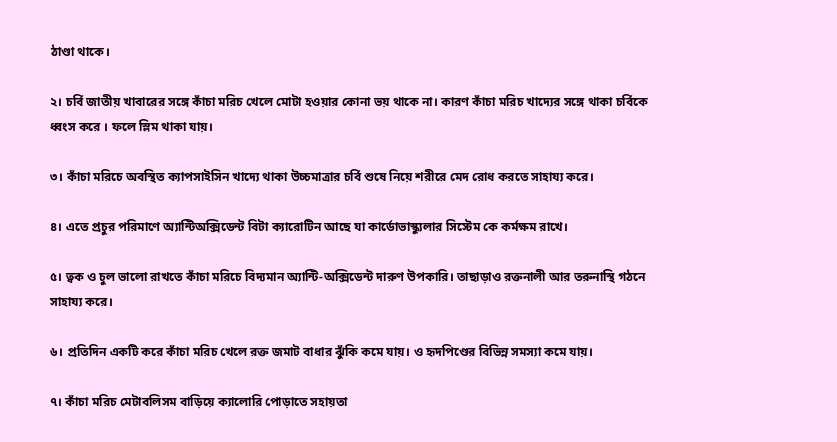ঠাণ্ডা থাকে।

২। চর্বি জাতীয় খাবারের সঙ্গে কাঁচা মরিচ খেলে মোটা হওয়ার কোনা ভয় থাকে না। কারণ কাঁচা মরিচ খাদ্যের সঙ্গে থাকা চর্বিকে ধ্বংস করে । ফলে স্লিম থাকা যায়।

৩। কাঁচা মরিচে অবস্থিত ক্যাপসাইসিন খাদ্যে থাকা উচ্চমাত্রার চর্বি শুষে নিয়ে শরীরে মেদ রোধ করতে সাহায্য করে।

৪। এতে প্রচুর পরিমাণে অ্যান্টিঅক্সিডেন্ট বিটা ক্যারোটিন আছে যা কার্ডোভাস্ক্যুলার সিস্টেম কে কর্মক্ষম রাখে।

৫। ত্বক ও চুল ভালো রাখতে কাঁচা মরিচে বিদ্যমান অ্যান্টি-অক্সিডেন্ট দারুণ উপকারি। তাছাড়াও রক্তনালী আর তরুনাস্থি গঠনে সাহায্য করে।

৬। প্রতিদিন একটি করে কাঁচা মরিচ খেলে রক্ত জমাট বাধার ঝুঁকি কমে যায়। ও হৃদপিণ্ডের বিভিন্ন সমস্যা কমে যায়।

৭। কাঁচা মরিচ মেটাবলিসম বাড়িয়ে ক্যালোরি পোড়াতে সহায়তা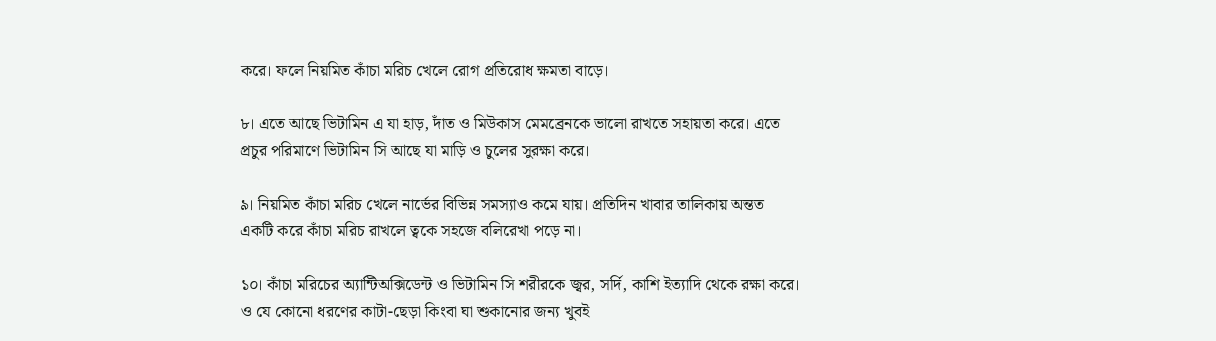করে। ফলে নিয়মিত কাঁচা মরিচ খেলে রোগ প্রতিরোধ ক্ষমতা বাড়ে।

৮। এতে আছে ভিটামিন এ যা হাড়, দাঁত ও মিউকাস মেমব্রেনকে ভালো রাখতে সহায়তা করে। এতে প্রচুর পরিমাণে ভিটামিন সি আছে যা মাড়ি ও চুলের সুরক্ষা করে।

৯। নিয়মিত কাঁচা মরিচ খেলে নার্ভের বিভিন্ন সমস্যাও কমে যায়। প্রতিদিন খাবার তালিকায় অন্তত একটি করে কাঁচা মরিচ রাখলে ত্বকে সহজে বলিরেখা পড়ে না।

১০। কাঁচা মরিচের অ্যান্টিঅক্সিডেন্ট ও ভিটামিন সি শরীরকে জ্বর, সর্দি, কাশি ইত্যাদি থেকে রক্ষা করে। ও যে কোনো ধরণের কাটা-ছেড়া কিংবা ঘা শুকানোর জন্য খুবই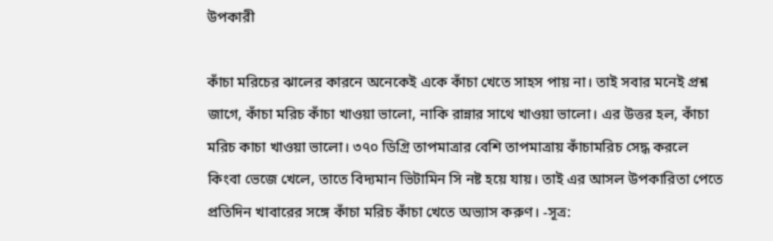উপকারী

কাঁচা মরিচের ঝালের কারনে অনেকেই একে কাঁচা খেতে সাহস পায় না। তাই সবার মনেই প্রশ্ন জাগে, কাঁচা মরিচ কাঁচা খাওয়া ভালো, নাকি রান্নার সাথে খাওয়া ভালো। এর উত্তর হল, কাঁচা মরিচ কাচা খাওয়া ভালো। ৩৭০ ডিগ্রি তাপমাত্রার বেশি তাপমাত্রায় কাঁচামরিচ সেদ্ধ করলে কিংবা ভেজে খেলে, তাতে বিদ্যমান ভিটামিন সি নষ্ট হয়ে যায়। তাই এর আসল উপকারিতা পেতে প্রতিদিন খাবারের সঙ্গে কাঁচা মরিচ কাঁচা খেতে অভ্যাস করুণ। -সূত্র: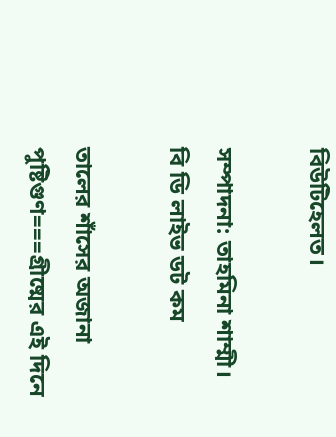বিউটিহেলত।

সম্পাদনা: তাহমিনা শাম্মী।
বি ডি লাইভ ডট কম

তালের শাঁসের অজানা পুষ্টিগুণ===গ্রীষ্মের এই দিনে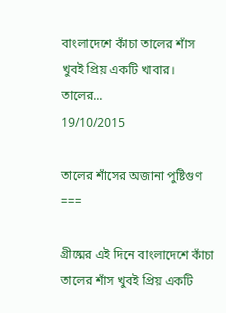বাংলাদেশে কাঁচা তালের শাঁস খুবই প্রিয় একটি খাবার। তালের...
19/10/2015

তালের শাঁসের অজানা পুষ্টিগুণ
===

গ্রীষ্মের এই দিনে বাংলাদেশে কাঁচা তালের শাঁস খুবই প্রিয় একটি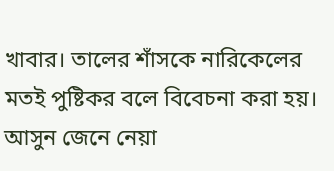খাবার। তালের শাঁসকে নারিকেলের মতই পুষ্টিকর বলে বিবেচনা করা হয়। আসুন জেনে নেয়া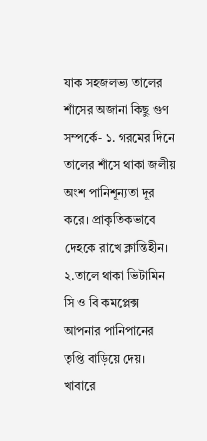যাক সহজলভ্য তালের শাঁসের অজানা কিছু গুণ সম্পর্কে- ১. গরমের দিনে তালের শাঁসে থাকা জলীয় অংশ পানিশূন্যতা দূর করে। প্রাকৃতিকভাবে দেহকে রাখে ক্লান্তিহীন। ২.তালে থাকা ভিটামিন সি ও বি কমপ্লেক্স আপনার পানিপানের তৃপ্তি বাড়িয়ে দেয়। খাবারে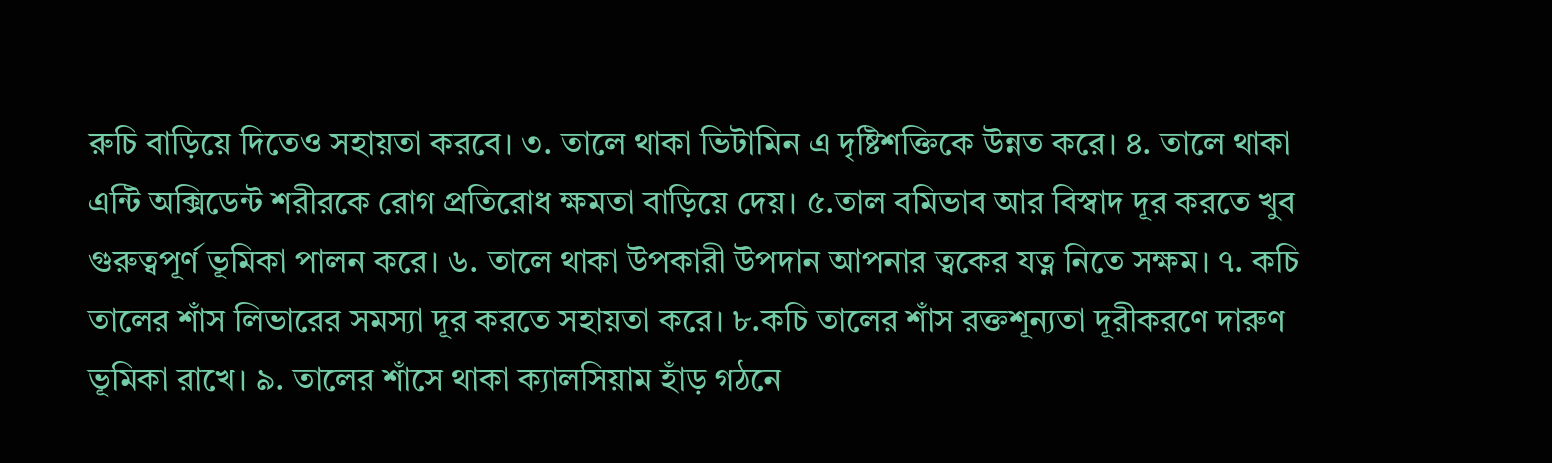রুচি বাড়িয়ে দিতেও সহায়তা করবে। ৩. তালে থাকা ভিটামিন এ দৃষ্টিশক্তিকে উন্নত করে। ৪. তালে থাকা এন্টি অক্সিডেন্ট শরীরকে রোগ প্রতিরোধ ক্ষমতা বাড়িয়ে দেয়। ৫.তাল বমিভাব আর বিস্বাদ দূর করতে খুব গুরুত্বপূর্ণ ভূমিকা পালন করে। ৬. তালে থাকা উপকারী উপদান আপনার ত্বকের যত্ন নিতে সক্ষম। ৭. কচি তালের শাঁস লিভারের সমস্যা দূর করতে সহায়তা করে। ৮.কচি তালের শাঁস রক্তশূন্যতা দূরীকরণে দারুণ ভূমিকা রাখে। ৯. তালের শাঁসে থাকা ক্যালসিয়াম হাঁড় গঠনে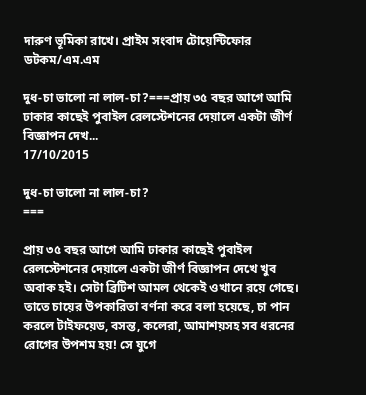দারুণ ভূমিকা রাখে। প্রাইম সংবাদ টোয়েন্টিফোর ডটকম/এম.এম

দুধ-চা ভালো না লাল-চা?===প্রায় ৩৫ বছর আগে আমি ঢাকার কাছেই পুবাইল রেলস্টেশনের দেয়ালে একটা জীর্ণ বিজ্ঞাপন দেখ...
17/10/2015

দুধ-চা ভালো না লাল-চা?
===

প্রায় ৩৫ বছর আগে আমি ঢাকার কাছেই পুবাইল রেলস্টেশনের দেয়ালে একটা জীর্ণ বিজ্ঞাপন দেখে খুব অবাক হই। সেটা ব্রিটিশ আমল থেকেই ওখানে রয়ে গেছে। তাতে চায়ের উপকারিতা বর্ণনা করে বলা হয়েছে, চা পান করলে টাইফয়েড, বসন্ত, কলেরা, আমাশয়সহ সব ধরনের রোগের উপশম হয়! সে যুগে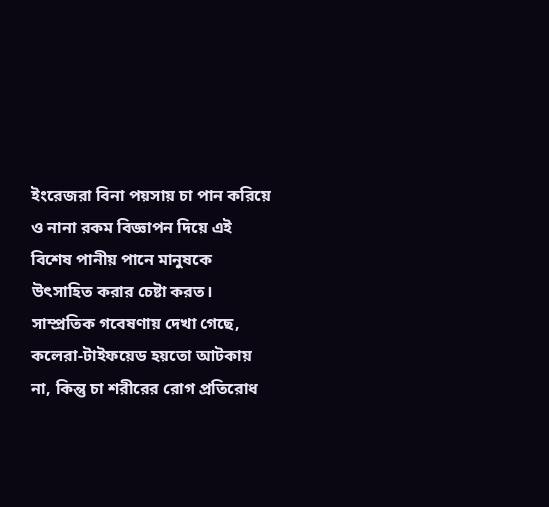ইংরেজরা বিনা পয়সায় চা পান করিয়ে ও নানা রকম বিজ্ঞাপন দিয়ে এই বিশেষ পানীয় পানে মানুষকে উৎসাহিত করার চেষ্টা করত। সাম্প্রতিক গবেষণায় দেখা গেছে, কলেরা-টাইফয়েড হয়তো আটকায় না, কিন্তু চা শরীরের রোগ প্রতিরোধ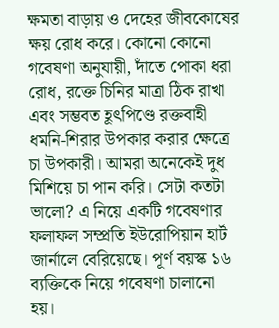ক্ষমতা বাড়ায় ও দেহের জীবকোষের ক্ষয় রোধ করে। কোনো কোনো গবেষণা অনুযায়ী, দাঁতে পোকা ধরা রোধ, রক্তে চিনির মাত্রা ঠিক রাখা এবং সম্ভবত হূৎপিণ্ডে রক্তবাহী ধমনি-শিরার উপকার করার ক্ষেত্রে চা উপকারী। আমরা অনেকেই দুধ মিশিয়ে চা পান করি। সেটা কতটা ভালো? এ নিয়ে একটি গবেষণার ফলাফল সম্প্রতি ইউরোপিয়ান হার্ট জার্নালে বেরিয়েছে। পূর্ণ বয়স্ক ১৬ ব্যক্তিকে নিয়ে গবেষণা চালানো হয়।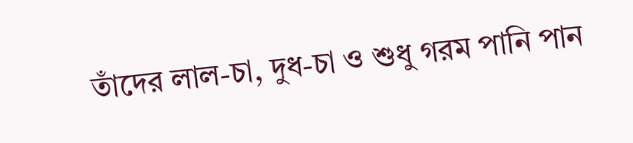তাঁদের লাল-চা, দুধ-চা ও শুধু গরম পানি পান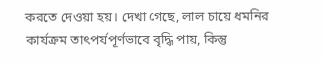করতে দেওয়া হয়। দেখা গেছে, লাল চায়ে ধমনির কার্যক্রম তাৎপর্যপূর্ণভাবে বৃদ্ধি পায়, কিন্তু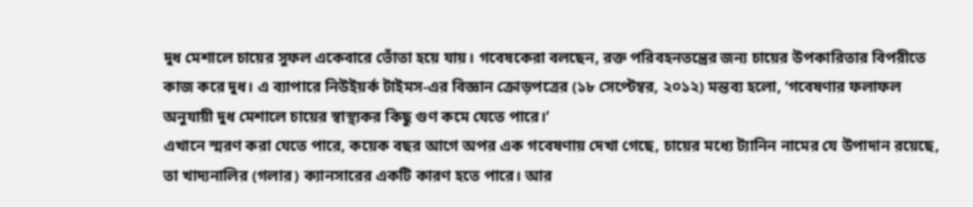দুধ মেশালে চায়ের সুফল একেবারে ভোঁতা হয়ে যায়। গবেষকেরা বলছেন, রক্ত পরিবহনতন্ত্রের জন্য চায়ের উপকারিতার বিপরীতে কাজ করে দুধ। এ ব্যাপারে নিউইয়র্ক টাইমস-এর বিজ্ঞান ক্রোড়পত্রের (১৮ সেপ্টেম্বর, ২০১২) মন্তব্য হলো, ‘গবেষণার ফলাফল অনুযায়ী দুধ মেশালে চায়ের স্বাস্থ্যকর কিছু গুণ কমে যেতে পারে।’
এখানে স্মরণ করা যেতে পারে, কয়েক বছর আগে অপর এক গবেষণায় দেখা গেছে, চায়ের মধ্যে ট্যানিন নামের যে উপাদান রয়েছে, তা খাদ্যনালির (গলার) ক্যানসারের একটি কারণ হতে পারে। আর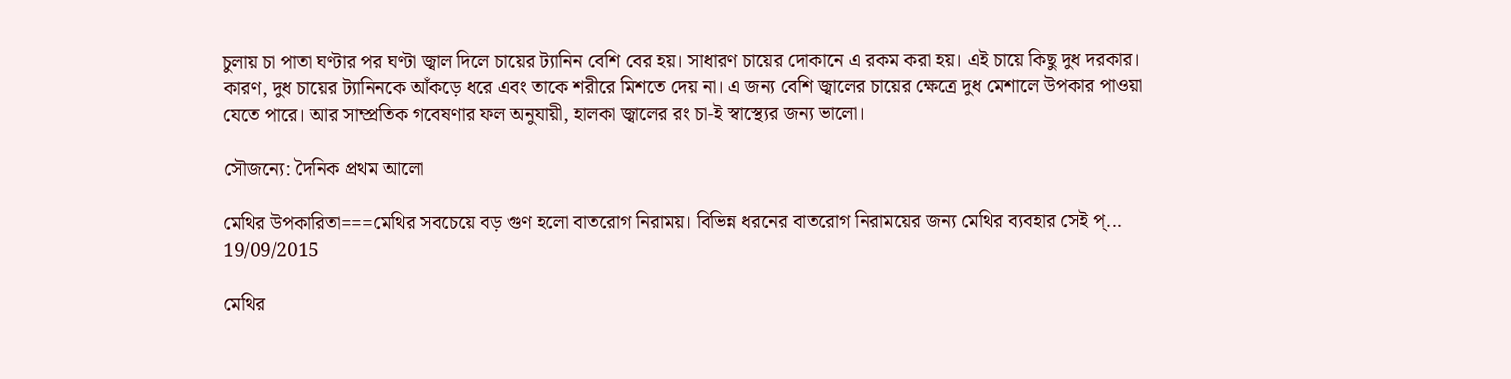চুলায় চা পাতা ঘণ্টার পর ঘণ্টা জ্বাল দিলে চায়ের ট্যানিন বেশি বের হয়। সাধারণ চায়ের দোকানে এ রকম করা হয়। এই চায়ে কিছু দুধ দরকার। কারণ, দুধ চায়ের ট্যানিনকে আঁকড়ে ধরে এবং তাকে শরীরে মিশতে দেয় না। এ জন্য বেশি জ্বালের চায়ের ক্ষেত্রে দুধ মেশালে উপকার পাওয়া যেতে পারে। আর সাম্প্রতিক গবেষণার ফল অনুযায়ী, হালকা জ্বালের রং চা-ই স্বাস্থ্যের জন্য ভালো।

সৌজন্যে: দৈনিক প্রথম আলো

মেথির উপকারিতা===মেথির সবচেয়ে বড় গুণ হলো বাতরোগ নিরাময়। বিভিন্ন ধরনের বাতরোগ নিরাময়ের জন্য মেথির ব্যবহার সেই প্...
19/09/2015

মেথির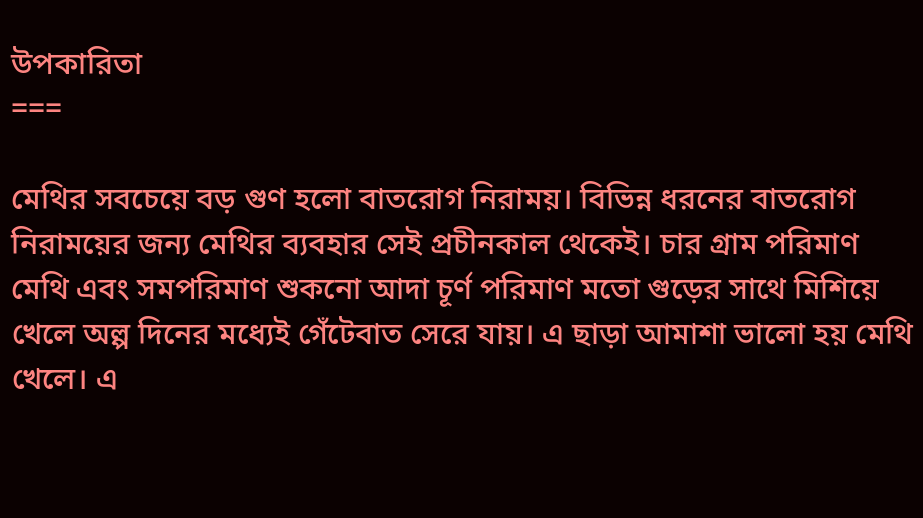উপকারিতা
===

মেথির সবচেয়ে বড় গুণ হলো বাতরোগ নিরাময়। বিভিন্ন ধরনের বাতরোগ নিরাময়ের জন্য মেথির ব্যবহার সেই প্রচীনকাল থেকেই। চার গ্রাম পরিমাণ মেথি এবং সমপরিমাণ শুকনো আদা চূর্ণ পরিমাণ মতো গুড়ের সাথে মিশিয়ে খেলে অল্প দিনের মধ্যেই গেঁটেবাত সেরে যায়। এ ছাড়া আমাশা ভালো হয় মেথি খেলে। এ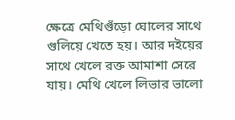ক্ষেত্রে মেথিগুঁড়ো ঘোলের সাথে গুলিয়ে খেতে হয়। আর দইয়ের সাথে খেলে রক্ত আমাশা সেরে যায়। মেথি খেলে লিভার ভালো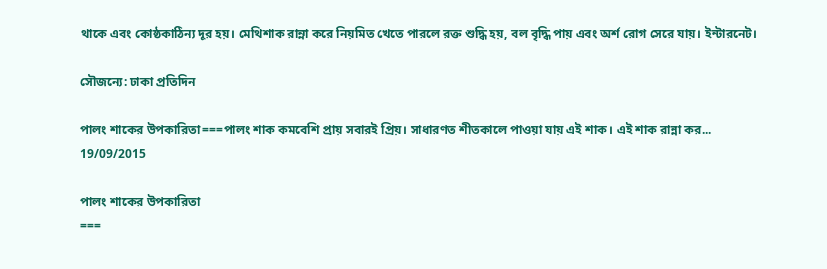থাকে এবং কোষ্ঠকাঠিন্য দূর হয়। মেথিশাক রান্না করে নিয়মিত খেতে পারলে রক্ত শুদ্ধি হয়, বল বৃদ্ধি পায় এবং অর্শ রোগ সেরে যায়। ইন্টারনেট।

সৌজন্যে: ঢাকা প্রতিদিন

পালং শাকের উপকারিতা===পালং শাক কমবেশি প্রায় সবারই প্রিয়। সাধারণত শীতকালে পাওয়া যায় এই শাক। এই শাক রান্না কর...
19/09/2015

পালং শাকের উপকারিতা
===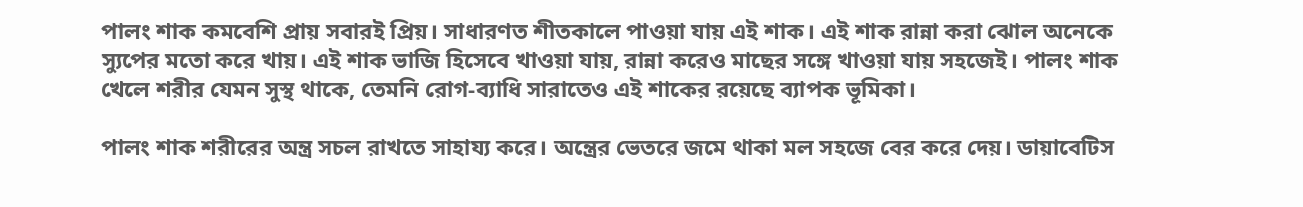পালং শাক কমবেশি প্রায় সবারই প্রিয়। সাধারণত শীতকালে পাওয়া যায় এই শাক। এই শাক রান্না করা ঝোল অনেকে স্যুপের মতো করে খায়। এই শাক ভাজি হিসেবে খাওয়া যায়, রান্না করেও মাছের সঙ্গে খাওয়া যায় সহজেই। পালং শাক খেলে শরীর যেমন সুস্থ থাকে, তেমনি রোগ-ব্যাধি সারাতেও এই শাকের রয়েছে ব্যাপক ভূমিকা।

পালং শাক শরীরের অন্ত্র সচল রাখতে সাহায্য করে। অন্ত্রের ভেতরে জমে থাকা মল সহজে বের করে দেয়। ডায়াবেটিস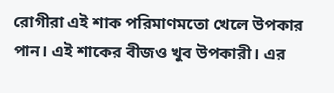রোগীরা এই শাক পরিমাণমতো খেলে উপকার পান। এই শাকের বীজও খুব উপকারী। এর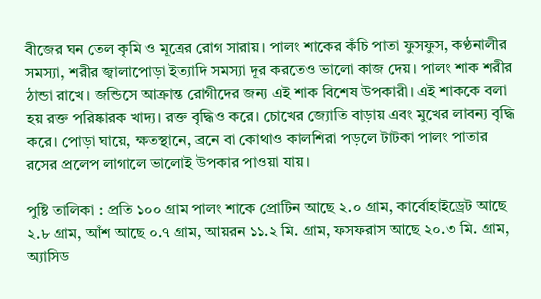বীজের ঘন তেল কৃমি ও মূত্রের রোগ সারায়। পালং শাকের কঁচি পাতা ফুসফুস, কণ্ঠনালীর সমস্যা, শরীর জ্বালাপোড়া ইত্যাদি সমস্যা দূর করতেও ভালো কাজ দেয়। পালং শাক শরীর ঠান্ডা রাখে। জন্ডিসে আক্রান্ত রোগীদের জন্য এই শাক বিশেষ উপকারী। এই শাককে বলা হয় রক্ত পরিষ্কারক খাদ্য। রক্ত বৃদ্ধিও করে। চোখের জ্যোতি বাড়ায় এবং মুখের লাবন্য বৃদ্ধি করে। পোড়া ঘায়ে, ক্ষতস্থানে, ব্রনে বা কোথাও কালশিরা পড়লে টাটকা পালং পাতার রসের প্রলেপ লাগালে ভালোই উপকার পাওয়া যায়।

পুষ্টি তালিকা : প্রতি ১০০ গ্রাম পালং শাকে প্রোটিন আছে ২.০ গ্রাম, কার্বোহাইড্রেট আছে ২.৮ গ্রাম, আঁশ আছে ০.৭ গ্রাম, আয়রন ১১.২ মি. গ্রাম, ফসফরাস আছে ২০.৩ মি. গ্রাম, অ্যাসিড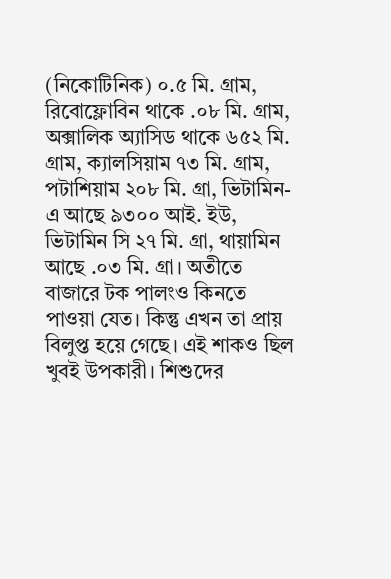(নিকোটিনিক) ০.৫ মি. গ্রাম, রিবোফ্লোবিন থাকে .০৮ মি. গ্রাম, অক্সালিক অ্যাসিড থাকে ৬৫২ মি. গ্রাম, ক্যালসিয়াম ৭৩ মি. গ্রাম, পটাশিয়াম ২০৮ মি. গ্রা, ভিটামিন-এ আছে ৯৩০০ আই. ইউ, ভিটামিন সি ২৭ মি. গ্রা, থায়ামিন আছে .০৩ মি. গ্রা। অতীতে বাজারে টক পালংও কিনতে পাওয়া যেত। কিন্তু এখন তা প্রায় বিলুপ্ত হয়ে গেছে। এই শাকও ছিল খুবই উপকারী। শিশুদের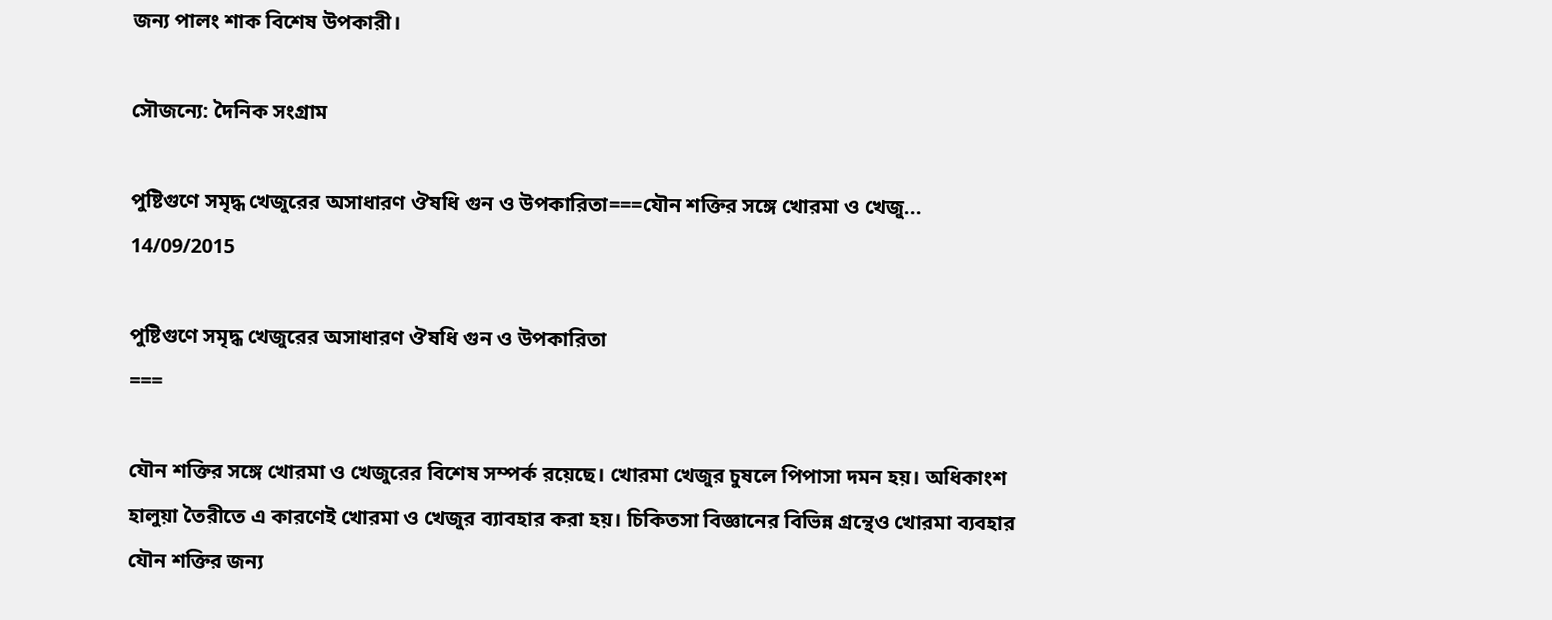জন্য পালং শাক বিশেষ উপকারী।

সৌজন্যে: দৈনিক সংগ্রাম

পুষ্টিগুণে সমৃদ্ধ খেজুরের অসাধারণ ঔষধি গুন ও উপকারিতা===যৌন শক্তির সঙ্গে খোরমা ও খেজু...
14/09/2015

পুষ্টিগুণে সমৃদ্ধ খেজুরের অসাধারণ ঔষধি গুন ও উপকারিতা
===

যৌন শক্তির সঙ্গে খোরমা ও খেজুরের বিশেষ সম্পর্ক রয়েছে। খোরমা খেজুর চুষলে পিপাসা দমন হয়। অধিকাংশ হালুয়া তৈরীতে এ কারণেই খোরমা ও খেজুর ব্যাবহার করা হয়। চিকিতসা বিজ্ঞানের বিভিন্ন গ্রন্থেও খোরমা ব্যবহার যৌন শক্তির জন্য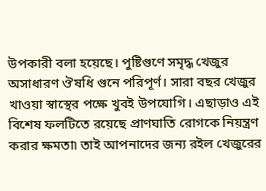উপকারী বলা হয়েছে। পুষ্টিগুণে সমৃদ্ধ খেজুর অসাধারণ ঔষধি গুনে পরিপূর্ণ। সারা বছর খেজুর খাওয়া স্বাস্থের পক্ষে খুবই উপযোগি। এছাড়াও এই বিশেষ ফলটিতে রয়েছে প্রাণঘাতি রোগকে নিয়ন্ত্রণ করার ক্ষমতা৷ তাই আপনাদের জন্য রইল খেজুরের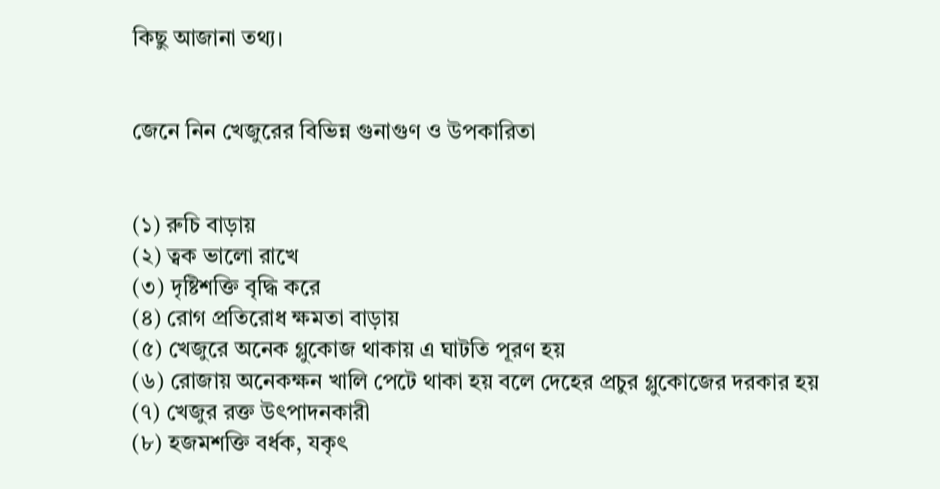কিছু আজানা তথ্য।


জেনে নিন খেজুরের বিভিন্ন গুনাগুণ ও উপকারিতা


(১) রুচি বাড়ায়
(২) ত্বক ভালো রাখে
(৩) দৃষ্টিশক্তি বৃদ্ধি করে
(৪) রোগ প্রতিরোধ ক্ষমতা বাড়ায়
(৫) খেজুরে অনেক গ্লুকোজ থাকায় এ ঘাটতি পূরণ হয়
(৬) রোজায় অনেকক্ষন খালি পেটে থাকা হয় বলে দেহের প্রচুর গ্লুকোজের দরকার হয়
(৭) খেজুর রক্ত উৎপাদনকারী
(৮) হজমশক্তি বর্ধক, যকৃৎ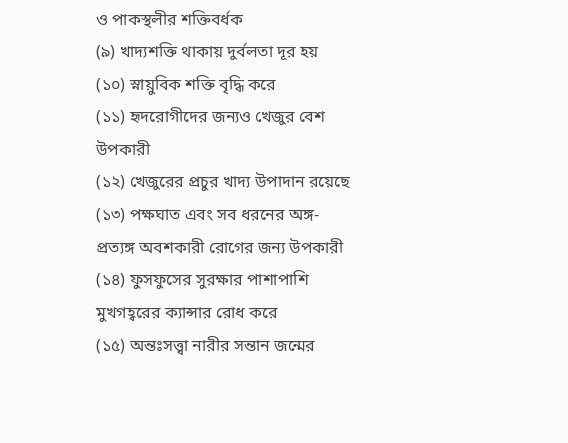ও পাকস্থলীর শক্তিবর্ধক
(৯) খাদ্যশক্তি থাকায় দুর্বলতা দূর হয়
(১০) স্নায়ুবিক শক্তি বৃদ্ধি করে
(১১) হৃদরোগীদের জন্যও খেজুর বেশ উপকারী
(১২) খেজুরের প্রচুর খাদ্য উপাদান রয়েছে
(১৩) পক্ষঘাত এবং সব ধরনের অঙ্গ-প্রত্যঙ্গ অবশকারী রোগের জন্য উপকারী
(১৪) ফুসফুসের সুরক্ষার পাশাপাশি মুখগহ্বরের ক্যান্সার রোধ করে
(১৫) অন্তঃসত্ত্বা নারীর সন্তান জন্মের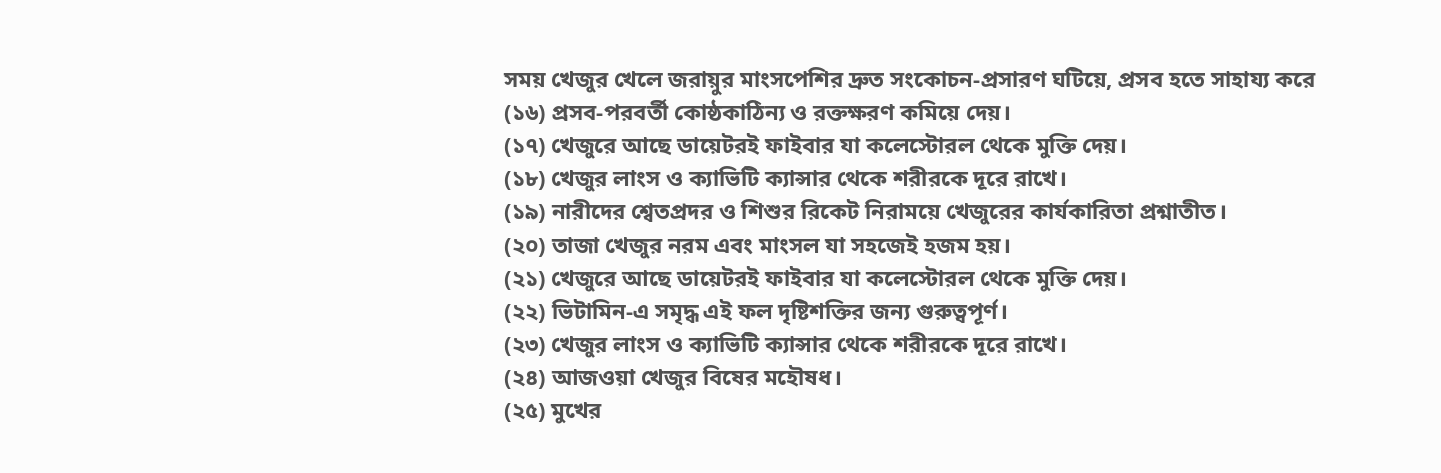সময় খেজুর খেলে জরায়ুর মাংসপেশির দ্রুত সংকোচন-প্রসারণ ঘটিয়ে, প্রসব হতে সাহায্য করে
(১৬) প্রসব-পরবর্তী কোষ্ঠকাঠিন্য ও রক্তক্ষরণ কমিয়ে দেয়।
(১৭) খেজুরে আছে ডায়েটরই ফাইবার যা কলেস্টোরল থেকে মুক্তি দেয়।
(১৮) খেজুর লাংস ও ক্যাভিটি ক্যান্সার থেকে শরীরকে দূরে রাখে।
(১৯) নারীদের শ্বেতপ্রদর ও শিশুর রিকেট নিরাময়ে খেজুরের কার্যকারিতা প্রশ্নাতীত।
(২০) তাজা খেজুর নরম এবং মাংসল যা সহজেই হজম হয়।
(২১) খেজুরে আছে ডায়েটরই ফাইবার যা কলেস্টোরল থেকে মুক্তি দেয়।
(২২) ভিটামিন-এ সমৃদ্ধ এই ফল দৃষ্টিশক্তির জন্য গুরুত্বপূর্ণ।
(২৩) খেজুর লাংস ও ক্যাভিটি ক্যান্সার থেকে শরীরকে দূরে রাখে।
(২৪) আজওয়া খেজুর বিষের মহৌষধ।
(২৫) মুখের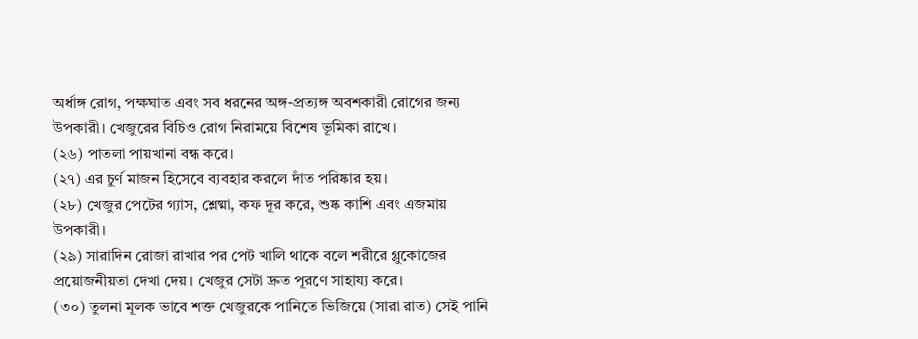অর্ধাঙ্গ রোগ, পক্ষঘাত এবং সব ধরনের অঙ্গ-প্রত্যঙ্গ অবশকারী রোগের জন্য উপকারী। খেজুরের বিচিও রোগ নিরাময়ে বিশেষ ভূমিকা রাখে।
(২৬) পাতলা পায়খানা বন্ধ করে।
(২৭) এর চুর্ণ মাজন হিসেবে ব্যবহার করলে দাঁত পরিষ্কার হয়।
(২৮) খেজুর পেটের গ্যাস, শ্লেষ্মা, কফ দূর করে, শুষ্ক কাশি এবং এজমায় উপকারী।
(২৯) সারাদিন রোজা রাখার পর পেট খালি থাকে বলে শরীরে গ্লুকোজের প্রয়োজনীয়তা দেখা দেয়। খেজুর সেটা দ্রুত পূরণে সাহায্য করে।
(৩০) তুলনা মূলক ভাবে শক্ত খেজুরকে পানিতে ভিজিয়ে (সারা রাত) সেই পানি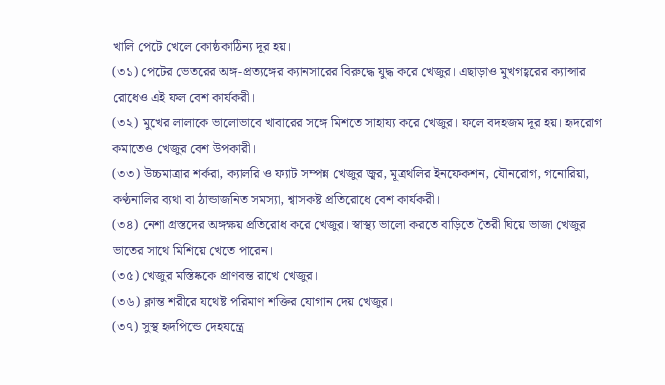খালি পেটে খেলে কোষ্ঠকাঠিন্য দূর হয়।
(৩১) পেটের ভেতরের অঙ্গ-প্রত্যঙ্গের ক্যানসারের বিরুদ্ধে যুদ্ধ করে খেজুর। এছাড়াও মুখগহ্বরের ক্যান্সার রোধেও এই ফল বেশ কার্যকরী।
(৩২) মুখের লালাকে ভালোভাবে খাবারের সঙ্গে মিশতে সাহায্য করে খেজুর। ফলে বদহজম দূর হয়। হৃদরোগ কমাতেও খেজুর বেশ উপকারী।
(৩৩) উচ্চমাত্রার শর্করা, ক্যালরি ও ফ্যাট সম্পন্ন খেজুর জ্বর, মূত্রথলির ইনফেকশন, যৌনরোগ, গনোরিয়া, কণ্ঠনালির ব্যথা বা ঠান্ডাজনিত সমস্যা, শ্বাসকষ্ট প্রতিরোধে বেশ কার্যকরী।
(৩৪) নেশা গ্রস্তদের অঙ্গক্ষয় প্রতিরোধ করে খেজুর। স্বাস্থ্য ভালো করতে বাড়িতে তৈরী ঘিয়ে ভাজা খেজুর ভাতের সাথে মিশিয়ে খেতে পারেন।
(৩৫) খেজুর মস্তিষ্ককে প্রাণবন্ত রাখে খেজুর।
(৩৬) ক্লান্ত শরীরে যথেষ্ট পরিমাণ শক্তির যোগান দেয় খেজুর।
(৩৭) সুস্থ হৃদপিন্ডে দেহযন্ত্রে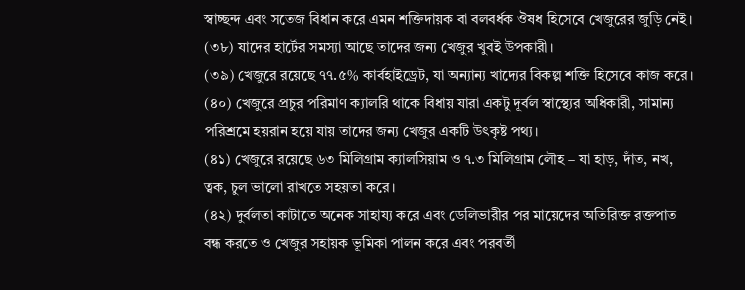স্বাচ্ছন্দ এবং সতেজ বিধান করে এমন শক্তিদায়ক বা বলবর্ধক ঔষধ হিসেবে খেজুরের জুড়ি নেই।
(৩৮) যাদের হার্টের সমস্যা আছে তাদের জন্য খেজুর খুবই উপকারী।
(৩৯) খেজুরে রয়েছে ৭৭.৫% কার্বহাইড্রেট, যা অন্যান্য খাদ্যের বিকল্প শক্তি হিসেবে কাজ করে।
(৪০) খেজুরে প্রচুর পরিমাণ ক্যালরি থাকে বিধায় যারা একটু দূর্বল স্বাস্থ্যের অধিকারী, সামান্য পরিশ্রমে হয়রান হয়ে যায় তাদের জন্য খেজুর একটি উৎকৃষ্ট পথ্য।
(৪১) খেজুরে রয়েছে ৬৩ মিলিগ্রাম ক্যালসিয়াম ও ৭.৩ মিলিগ্রাম লৌহ – যা হাড়, দাঁত, নখ, ত্বক, চুল ভালো রাখতে সহয়তা করে।
(৪২) দুর্বলতা কাটাতে অনেক সাহায্য করে এবং ডেলিভারীর পর মায়েদের অতিরিক্ত রক্তপাত বন্ধ করতে ও খেজুর সহায়ক ভূমিকা পালন করে এবং পরবর্তী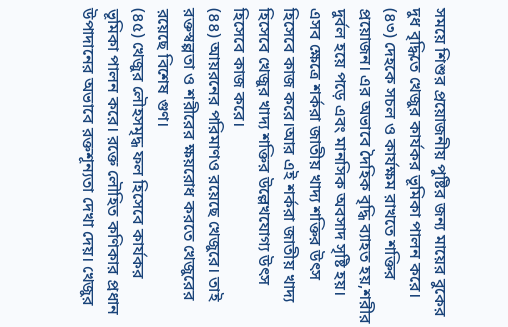সময়ে শিশুর প্রয়োজনীয় পুষ্টির জন্য মায়ের বুকের দুধ বৃদ্ধিতে খেজুর কার্যকর ভূমিকা পালন করে।
(৪৩) দেহকে সচল ও কার্যক্ষম রাখতে শক্তির প্রয়োজন। এর অভাবে দৈহিক বৃদ্ধি ব্যাহত হয়,শরীর দুর্বল হয়ে পড়ে এবং মানসিক অবসাদ সৃষ্টি হয়। এসব ক্ষেত্রে শর্করা জাতীয় খাদ্য শক্তির উৎস হিসেবে কাজ করে।আর এই শর্করা জাতীয় খাদ্য হিসেবে খেজুর খাদ্য শক্তির উল্লেখযোগ্য উৎস হিসেবে কাজ করে।
(৪৪) আয়রনের পরিমাণও রয়েছে খেজুরে। তাই রক্তস্বল্পতা ও শরীরের ক্ষয়রোধ করতে খেজুরের রয়েছে বিশেষ গুণ।
(৪৫) খেজুর লৌহসমৃদ্ধ ফল হিসেবে কার্যকর ভূমিকা পালন করে। রক্তে লৌহিত কণিকার প্রধান উপাদানের অভাবে রক্তশূন্যতা দেখা দেয়। খেজুর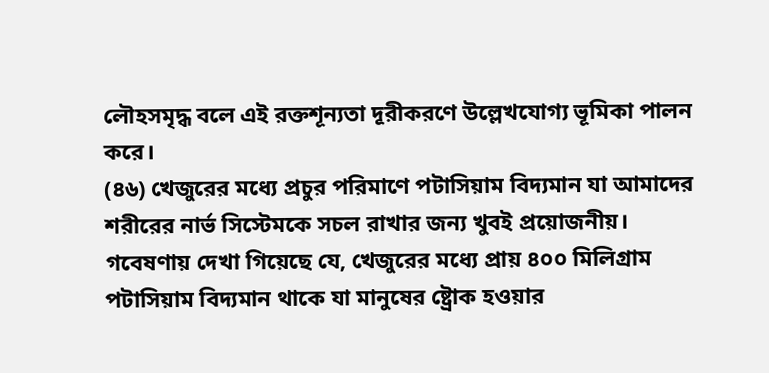লৌহসমৃদ্ধ বলে এই রক্তশূন্যতা দূরীকরণে উল্লেখযোগ্য ভূমিকা পালন করে।
(৪৬) খেজুরের মধ্যে প্রচুর পরিমাণে পটাসিয়াম বিদ্যমান যা আমাদের শরীরের নার্ভ সিস্টেমকে সচল রাখার জন্য খুবই প্রয়োজনীয়। গবেষণায় দেখা গিয়েছে যে, খেজুরের মধ্যে প্রায় ৪০০ মিলিগ্রাম পটাসিয়াম বিদ্যমান থাকে যা মানুষের ষ্ট্রোক হওয়ার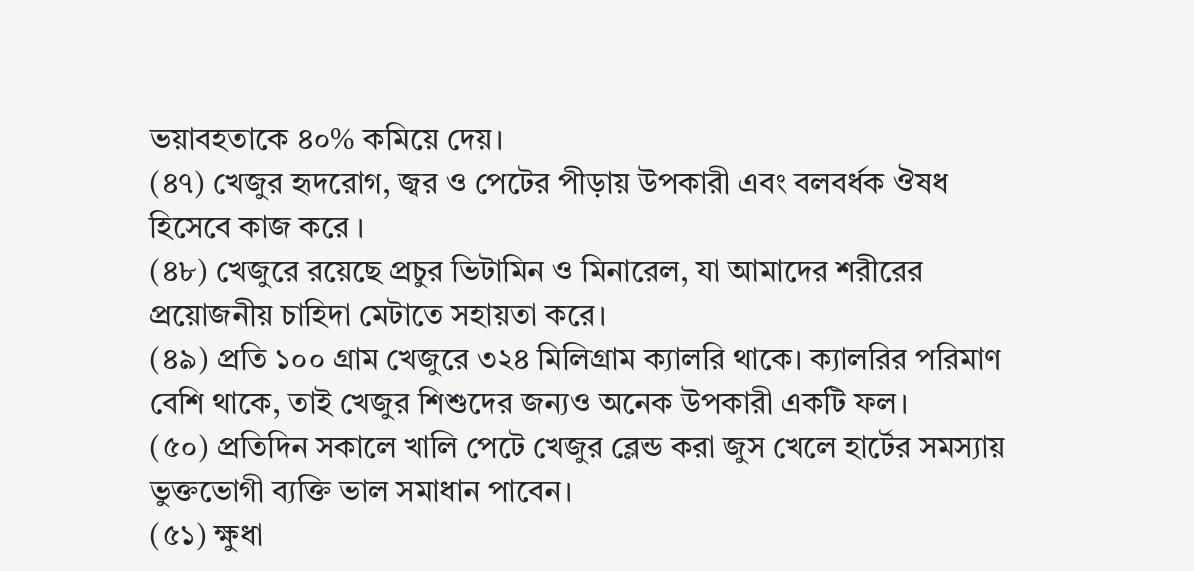ভয়াবহতাকে ৪০% কমিয়ে দেয়।
(৪৭) খেজুর হৃদরোগ, জ্বর ও পেটের পীড়ায় উপকারী এবং বলবর্ধক ঔষধ হিসেবে কাজ করে ।
(৪৮) খেজুরে রয়েছে প্রচুর ভিটামিন ও মিনারেল, যা আমাদের শরীরের প্রয়োজনীয় চাহিদা মেটাতে সহায়তা করে।
(৪৯) প্রতি ১০০ গ্রাম খেজুরে ৩২৪ মিলিগ্রাম ক্যালরি থাকে। ক্যালরির পরিমাণ বেশি থাকে, তাই খেজুর শিশুদের জন্যও অনেক উপকারী একটি ফল।
(৫০) প্রতিদিন সকালে খালি পেটে খেজুর ব্লেন্ড করা জুস খেলে হার্টের সমস্যায় ভুক্তভোগী ব্যক্তি ভাল সমাধান পাবেন।
(৫১) ক্ষুধা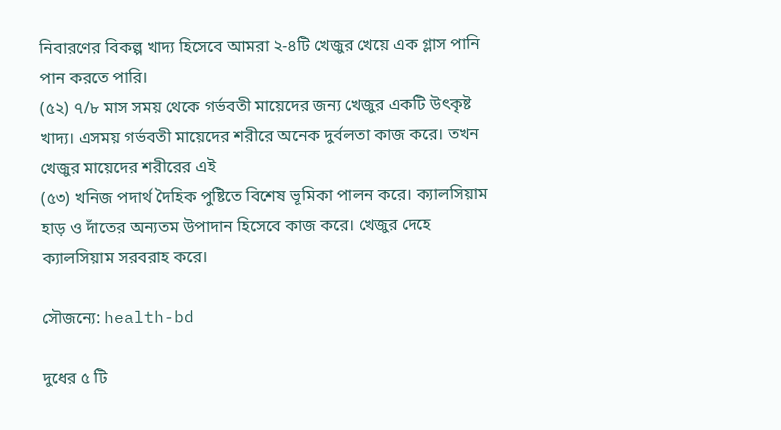নিবারণের বিকল্প খাদ্য হিসেবে আমরা ২-৪টি খেজুর খেয়ে এক গ্লাস পানি পান করতে পারি।
(৫২) ৭/৮ মাস সময় থেকে গর্ভবতী মায়েদের জন্য খেজুর একটি উৎকৃষ্ট খাদ্য। এসময় গর্ভবতী মায়েদের শরীরে অনেক দুর্বলতা কাজ করে। তখন খেজুর মায়েদের শরীরের এই
(৫৩) খনিজ পদার্থ দৈহিক পুষ্টিতে বিশেষ ভূমিকা পালন করে। ক্যালসিয়াম হাড় ও দাঁতের অন্যতম উপাদান হিসেবে কাজ করে। খেজুর দেহে ক্যালসিয়াম সরবরাহ করে।

সৌজন্যে: health-bd

দুধের ৫ টি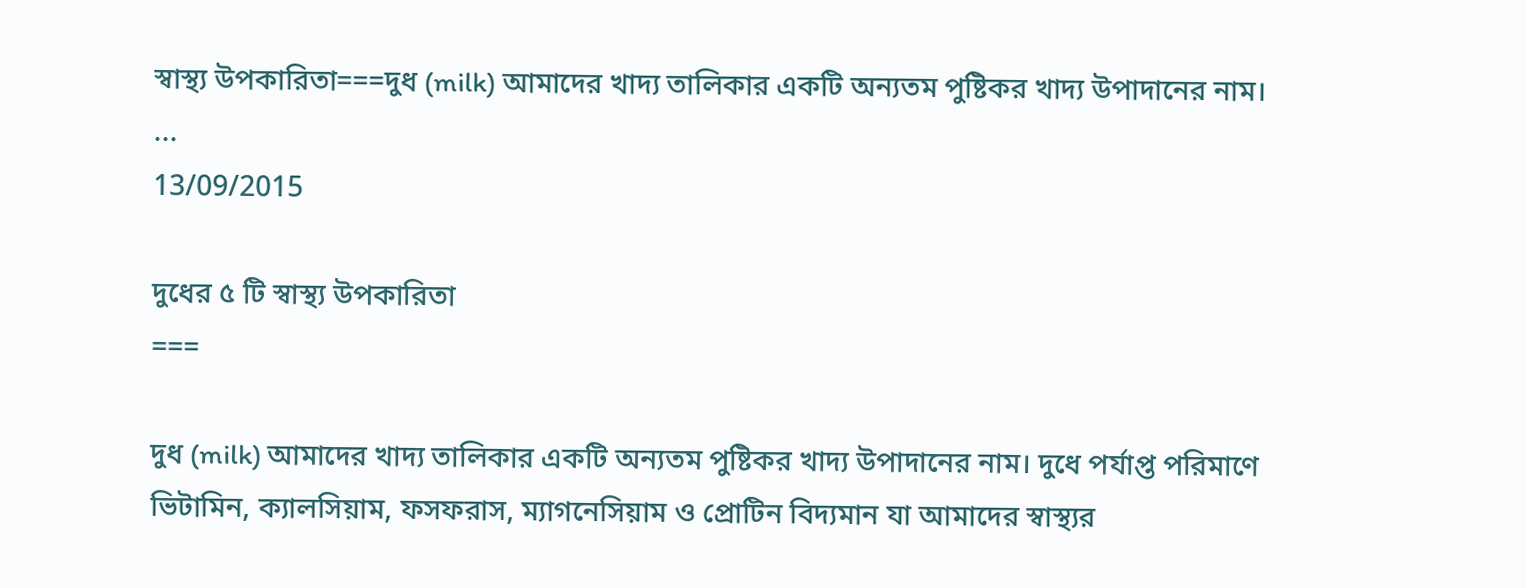স্বাস্থ্য উপকারিতা===দুধ (milk) আমাদের খাদ্য তালিকার একটি অন্যতম পুষ্টিকর খাদ্য উপাদানের নাম। ...
13/09/2015

দুধের ৫ টি স্বাস্থ্য উপকারিতা
===

দুধ (milk) আমাদের খাদ্য তালিকার একটি অন্যতম পুষ্টিকর খাদ্য উপাদানের নাম। দুধে পর্যাপ্ত পরিমাণে ভিটামিন, ক্যালসিয়াম, ফসফরাস, ম্যাগনেসিয়াম ও প্রোটিন বিদ্যমান যা আমাদের স্বাস্থ্যর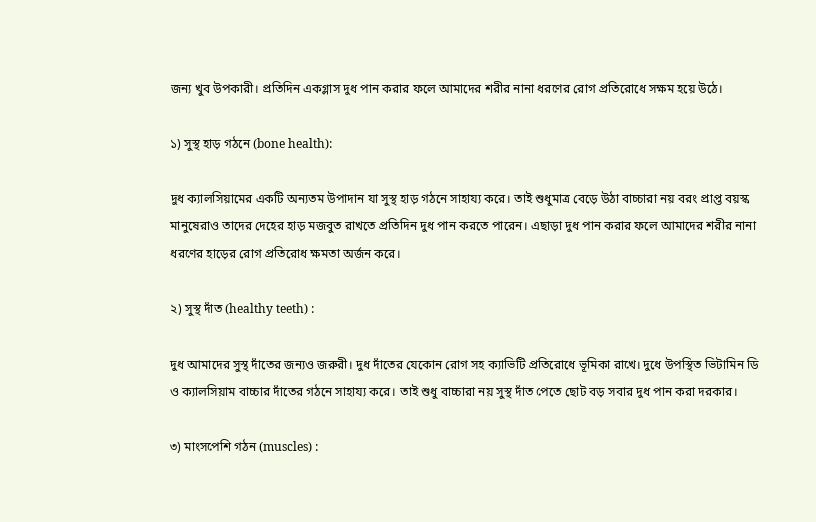জন্য খুব উপকারী। প্রতিদিন একগ্লাস দুধ পান করার ফলে আমাদের শরীর নানা ধরণের রোগ প্রতিরোধে সক্ষম হয়ে উঠে।

১) সুস্থ হাড় গঠনে (bone health):

দুধ ক্যালসিয়ামের একটি অন্যতম উপাদান যা সুস্থ হাড় গঠনে সাহায্য করে। তাই শুধুমাত্র বেড়ে উঠা বাচ্চারা নয় বরং প্রাপ্ত বয়স্ক মানুষেরাও তাদের দেহের হাড় মজবুত রাখতে প্রতিদিন দুধ পান করতে পারেন। এছাড়া দুধ পান করার ফলে আমাদের শরীর নানা ধরণের হাড়ের রোগ প্রতিরোধ ক্ষমতা অর্জন করে।

২) সুস্থ দাঁত (healthy teeth) :

দুধ আমাদের সুস্থ দাঁতের জন্যও জরুরী। দুধ দাঁতের যেকোন রোগ সহ ক্যাভিটি প্রতিরোধে ভূমিকা রাখে। দুধে উপস্থিত ভিটামিন ডি ও ক্যালসিয়াম বাচ্চার দাঁতের গঠনে সাহায্য করে। তাই শুধু বাচ্চারা নয় সুস্থ দাঁত পেতে ছোট বড় সবার দুধ পান করা দরকার।

৩) মাংসপেশি গঠন (muscles) :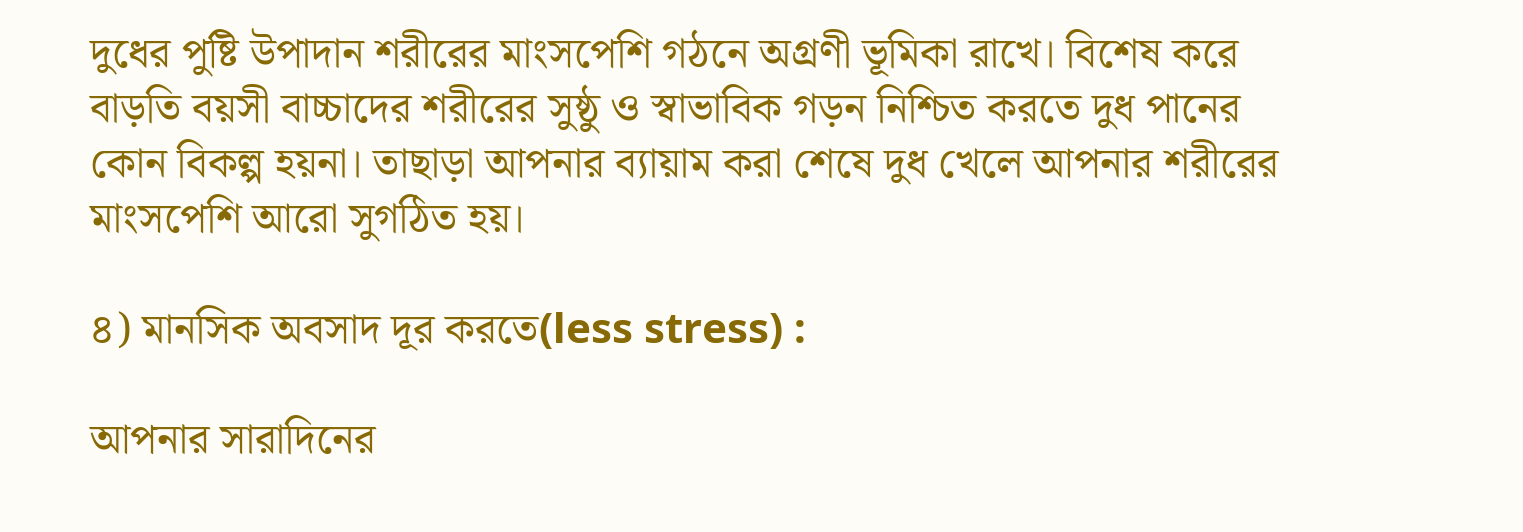দুধের পুষ্টি উপাদান শরীরের মাংসপেশি গঠনে অগ্রণী ভূমিকা রাখে। বিশেষ করে বাড়তি বয়সী বাচ্চাদের শরীরের সুষ্ঠু ও স্বাভাবিক গড়ন নিশ্চিত করতে দুধ পানের কোন বিকল্প হয়না। তাছাড়া আপনার ব্যায়াম করা শেষে দুধ খেলে আপনার শরীরের মাংসপেশি আরো সুগঠিত হয়।

৪) মানসিক অবসাদ দূর করতে(less stress) :

আপনার সারাদিনের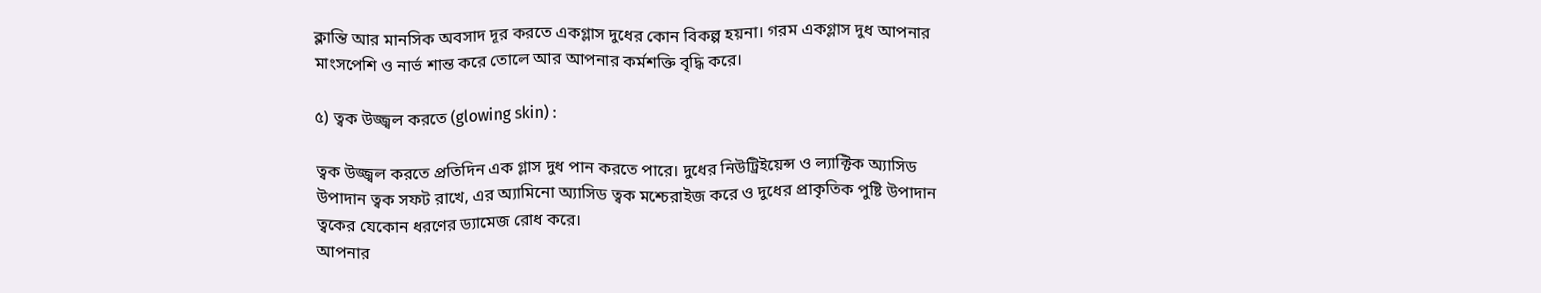ক্লান্তি আর মানসিক অবসাদ দূর করতে একগ্লাস দুধের কোন বিকল্প হয়না। গরম একগ্লাস দুধ আপনার মাংসপেশি ও নার্ভ শান্ত করে তোলে আর আপনার কর্মশক্তি বৃদ্ধি করে।

৫) ত্বক উজ্জ্বল করতে (glowing skin) :

ত্বক উজ্জ্বল করতে প্রতিদিন এক গ্লাস দুধ পান করতে পারে। দুধের নিউট্রিইয়েন্স ও ল্যাক্টিক অ্যাসিড উপাদান ত্বক সফট রাখে, এর অ্যামিনো অ্যাসিড ত্বক মশ্চেরাইজ করে ও দুধের প্রাকৃতিক পুষ্টি উপাদান ত্বকের যেকোন ধরণের ড্যামেজ রোধ করে।
আপনার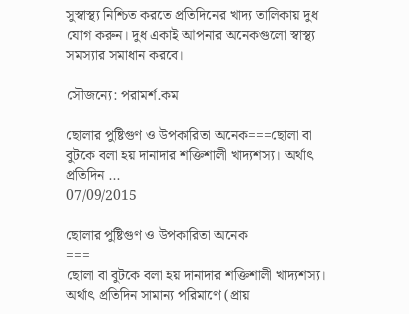সুস্বাস্থ্য নিশ্চিত করতে প্রতিদিনের খাদ্য তালিকায় দুধ যোগ করুন। দুধ একাই আপনার অনেকগুলো স্বাস্থ্য সমস্যার সমাধান করবে।

সৌজন্যে: পরামর্শ.কম

ছোলার পুষ্টিগুণ ও উপকারিতা অনেক===ছোলা বা বুটকে বলা হয় দানাদার শক্তিশালী খাদ্যশস্য। অর্থাৎ প্রতিদিন ...
07/09/2015

ছোলার পুষ্টিগুণ ও উপকারিতা অনেক
===
ছোলা বা বুটকে বলা হয় দানাদার শক্তিশালী খাদ্যশস্য। অর্থাৎ প্রতিদিন সামান্য পরিমাণে (প্রায়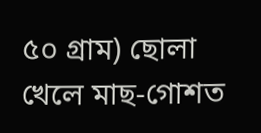৫০ গ্রাম) ছোলা খেলে মাছ-গোশত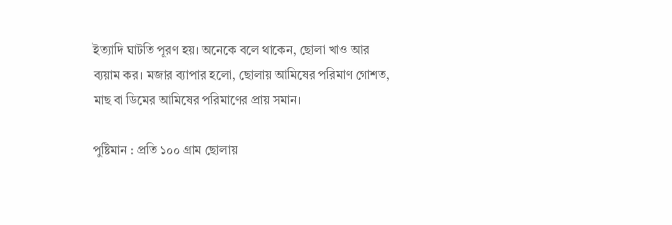ইত্যাদি ঘাটতি পূরণ হয়। অনেকে বলে থাকেন, ছোলা খাও আর ব্যয়াম কর। মজার ব্যাপার হলো, ছোলায় আমিষের পরিমাণ গোশত, মাছ বা ডিমের আমিষের পরিমাণের প্রায় সমান।

পুষ্টিমান : প্রতি ১০০ গ্রাম ছোলায়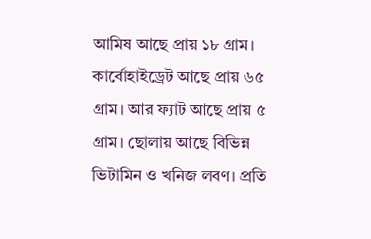আমিষ আছে প্রায় ১৮ গ্রাম। কার্বোহাইড্রেট আছে প্রায় ৬৫ গ্রাম। আর ফ্যাট আছে প্রায় ৫ গ্রাম। ছোলায় আছে বিভিন্ন ভিটামিন ও খনিজ লবণ। প্রতি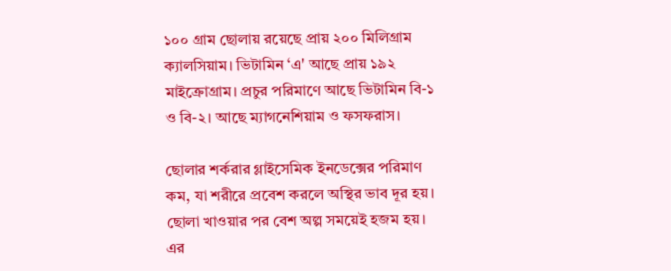১০০ গ্রাম ছোলায় রয়েছে প্রায় ২০০ মিলিগ্রাম ক্যালসিয়াম। ভিটামিন ‘এ' আছে প্রায় ১৯২ মাইক্রোগ্রাম। প্রচুর পরিমাণে আছে ভিটামিন বি-১ ও বি-২। আছে ম্যাগনেশিয়াম ও ফসফরাস।

ছোলার শর্করার গ্লাইসেমিক ইনডেক্সের পরিমাণ কম, যা শরীরে প্রবেশ করলে অস্থির ভাব দূর হয়। ছোলা খাওয়ার পর বেশ অল্প সময়েই হজম হয়। এর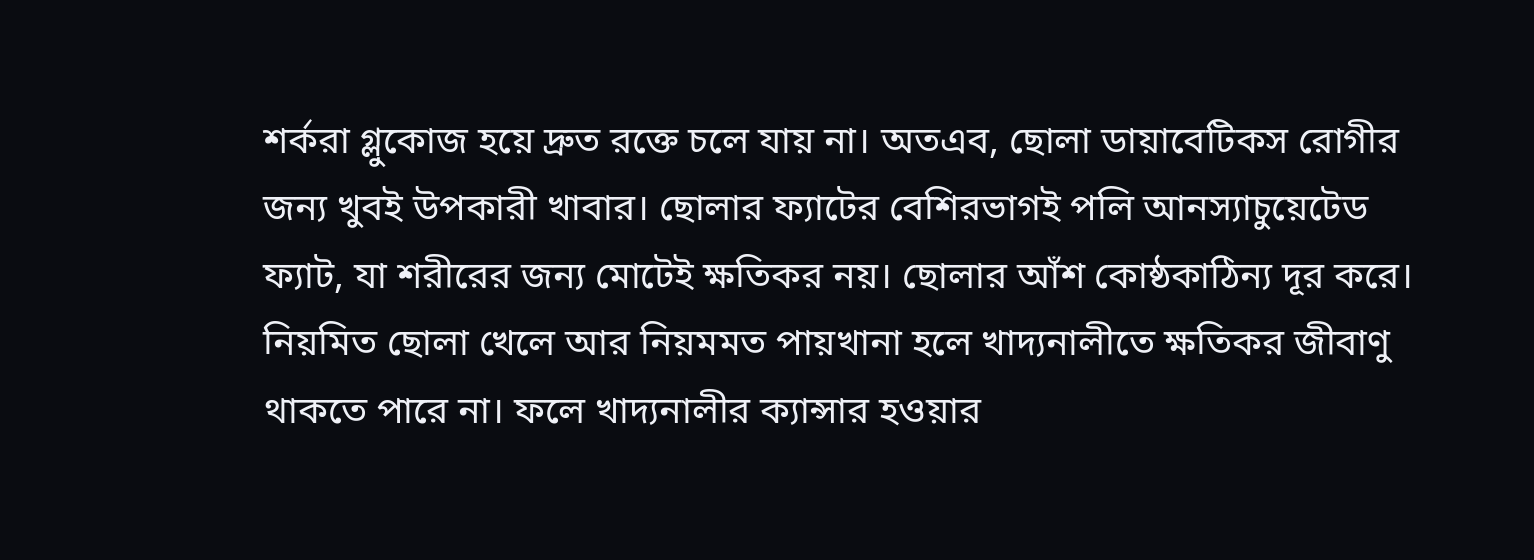শর্করা গ্লুকোজ হয়ে দ্রুত রক্তে চলে যায় না। অতএব, ছোলা ডায়াবেটিকস রোগীর জন্য খুবই উপকারী খাবার। ছোলার ফ্যাটের বেশিরভাগই পলি আনস্যাচুয়েটেড ফ্যাট, যা শরীরের জন্য মোটেই ক্ষতিকর নয়। ছোলার আঁশ কোষ্ঠকাঠিন্য দূর করে। নিয়মিত ছোলা খেলে আর নিয়মমত পায়খানা হলে খাদ্যনালীতে ক্ষতিকর জীবাণু থাকতে পারে না। ফলে খাদ্যনালীর ক্যান্সার হওয়ার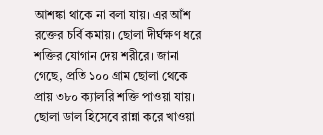আশঙ্কা থাকে না বলা যায়। এর আঁশ রক্তের চর্বি কমায়। ছোলা দীর্ঘক্ষণ ধরে শক্তির যোগান দেয় শরীরে। জানা গেছে, প্রতি ১০০ গ্রাম ছোলা থেকে প্রায় ৩৮০ ক্যালরি শক্তি পাওয়া যায়। ছোলা ডাল হিসেবে রান্না করে খাওয়া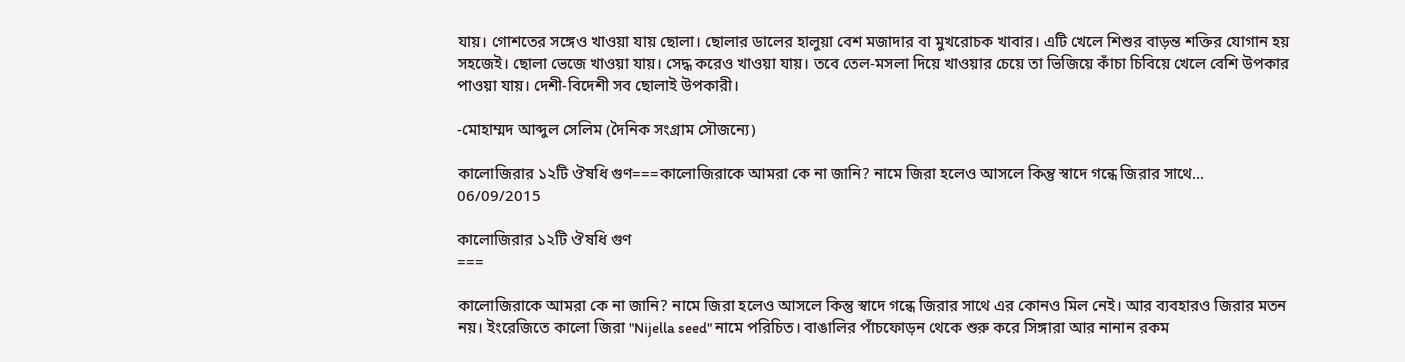যায়। গোশতের সঙ্গেও খাওয়া যায় ছোলা। ছোলার ডালের হালুয়া বেশ মজাদার বা মুখরোচক খাবার। এটি খেলে শিশুর বাড়ন্ত শক্তির যোগান হয় সহজেই। ছোলা ভেজে খাওয়া যায়। সেদ্ধ করেও খাওয়া যায়। তবে তেল-মসলা দিয়ে খাওয়ার চেয়ে তা ভিজিয়ে কাঁচা চিবিয়ে খেলে বেশি উপকার পাওয়া যায়। দেশী-বিদেশী সব ছোলাই উপকারী।

-মোহাম্মদ আব্দুল সেলিম (দৈনিক সংগ্রাম সৌজন্যে)

কালোজিরার ১২টি ঔষধি গুণ===কালোজিরাকে আমরা কে না জানি? নামে জিরা হলেও আসলে কিন্তু স্বাদে গন্ধে জিরার সাথে...
06/09/2015

কালোজিরার ১২টি ঔষধি গুণ
===

কালোজিরাকে আমরা কে না জানি? নামে জিরা হলেও আসলে কিন্তু স্বাদে গন্ধে জিরার সাথে এর কোনও মিল নেই। আর ব্যবহারও জিরার মতন নয়। ইংরেজিতে কালো জিরা "Nijella seed" নামে পরিচিত। বাঙালির পাঁচফোড়ন থেকে শুরু করে সিঙ্গারা আর নানান রকম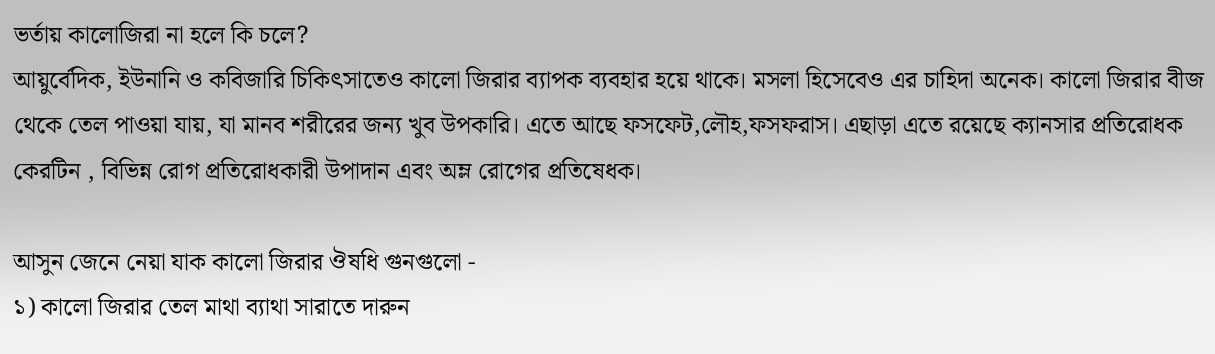ভর্তায় কালোজিরা না হলে কি চলে?
আয়ুর্বেদিক, ইউনানি ও কবিজারি চিকিৎসাতেও কালো জিরার ব্যাপক ব্যবহার হয়ে থাকে। মসলা হিসেবেও এর চাহিদা অনেক। কালো জিরার বীজ থেকে তেল পাওয়া যায়, যা মানব শরীরের জন্য খুব উপকারি। এতে আছে ফসফেট,লৌহ,ফসফরাস। এছাড়া এতে রয়েছে ক্যানসার প্রতিরোধক কেরটিন , বিভিন্ন রোগ প্রতিরোধকারী উপাদান এবং অম্ল রোগের প্রতিষেধক।

আসুন জেনে নেয়া যাক কালো জিরার ঔষধি গুনগুলো -
১) কালো জিরার তেল মাথা ব্যাথা সারাতে দারুন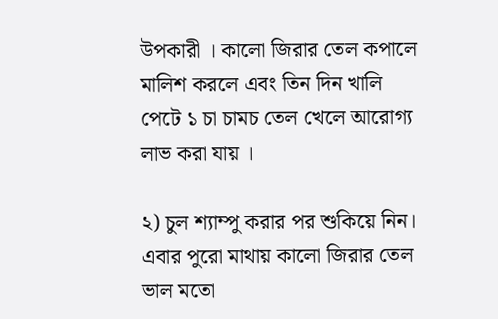উপকারী । কালো জিরার তেল কপালে মালিশ করলে এবং তিন দিন খালি পেটে ১ চা চামচ তেল খেলে আরোগ্য লাভ করা যায় ।

২) চুল শ্যাম্পু করার পর শুকিয়ে নিন। এবার পুরো মাথায় কালো জিরার তেল ভাল মতো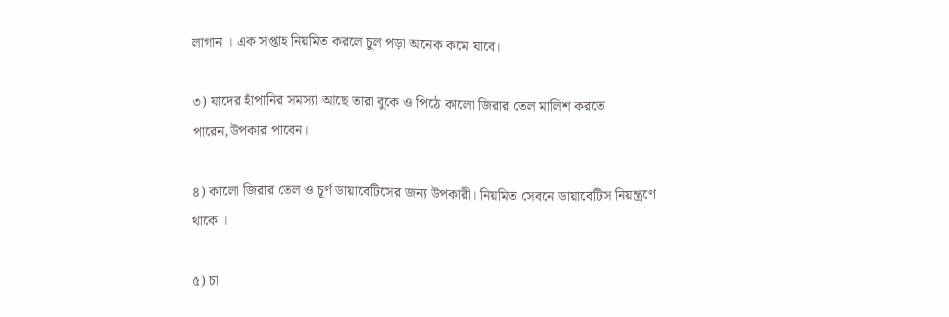লাগান । এক সপ্তাহ নিয়মিত করলে চুল পড়া অনেক কমে যাবে।

৩) যাদের হাঁপানির সমস্যা আছে তারা বুকে ও পিঠে কালো জিরার তেল মালিশ করতে পারেন,উপকার পাবেন।

৪) কালো জিরার তেল ও চূর্ণ ডায়াবেটিসের জন্য উপকারী। নিয়মিত সেবনে ডায়াবেটিস নিয়ন্ত্রণে থাকে ।

৫) চা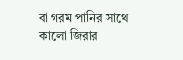বা গরম পানির সাথে কালো জিরার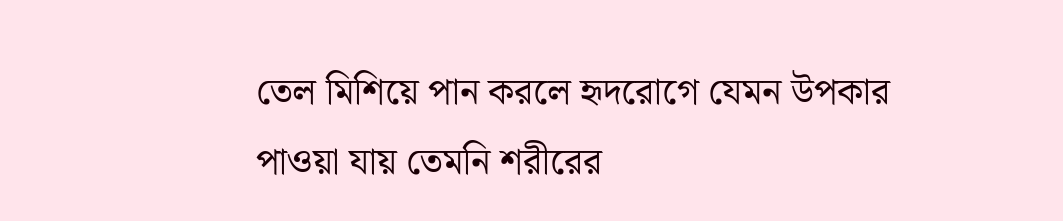তেল মিশিয়ে পান করলে হৃদরোগে যেমন উপকার পাওয়া যায় তেমনি শরীরের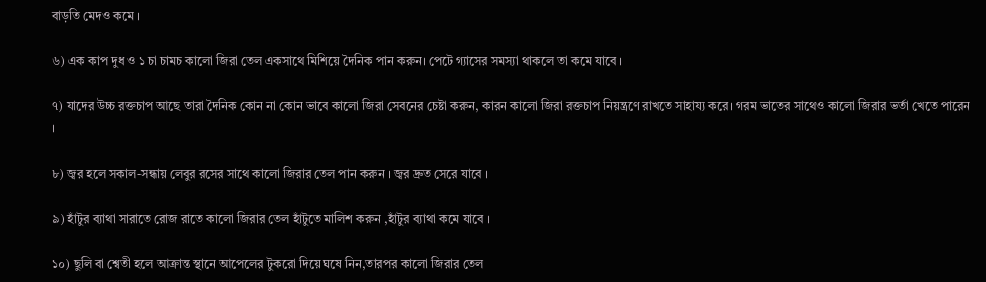বাড়তি মেদও কমে ।

৬) এক কাপ দুধ ও ১ চা চামচ কালো জিরা তেল একসাথে মিশিয়ে দৈনিক পান করুন। পেটে গ্যাসের সমস্যা থাকলে তা কমে যাবে ।

৭) যাদের উচ্চ রক্তচাপ আছে তারা দৈনিক কোন না কোন ভাবে কালো জিরা সেবনের চেষ্টা করুন, কারন কালো জিরা রক্তচাপ নিয়ন্ত্রণে রাখতে সাহায্য করে। গরম ভাতের সাথেও কালো জিরার ভর্তা খেতে পারেন ।

৮) জ্বর হলে সকাল-সন্ধায় লেবুর রসের সাথে কালো জিরার তেল পান করুন । জ্বর দ্রুত সেরে যাবে ।

৯) হাঁটুর ব্যাথা সারাতে রোজ রাতে কালো জিরার তেল হাঁটুতে মালিশ করুন ,হাঁটুর ব্যাথা কমে যাবে ।

১০) ছুলি বা শ্বেতী হলে আক্রান্ত স্থানে আপেলের টুকরো দিয়ে ঘষে নিন,তারপর কালো জিরার তেল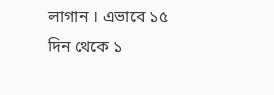লাগান । এভাবে ১৫ দিন থেকে ১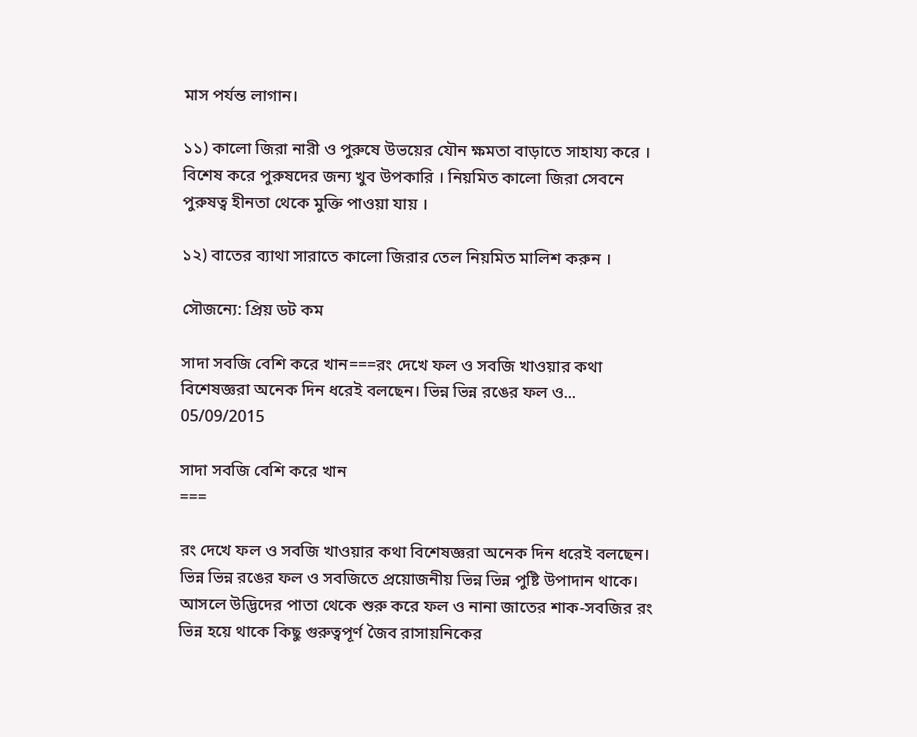মাস পর্যন্ত লাগান।

১১) কালো জিরা নারী ও পুরুষে উভয়ের যৌন ক্ষমতা বাড়াতে সাহায্য করে । বিশেষ করে পুরুষদের জন্য খুব উপকারি । নিয়মিত কালো জিরা সেবনে পুরুষত্ব হীনতা থেকে মুক্তি পাওয়া যায় ।

১২) বাতের ব্যাথা সারাতে কালো জিরার তেল নিয়মিত মালিশ করুন ।

সৌজন্যে: প্রিয় ডট কম

সাদা সবজি বেশি করে খান===রং দেখে ফল ও সবজি খাওয়ার কথা বিশেষজ্ঞরা অনেক দিন ধরেই বলছেন। ভিন্ন ভিন্ন রঙের ফল ও...
05/09/2015

সাদা সবজি বেশি করে খান
===

রং দেখে ফল ও সবজি খাওয়ার কথা বিশেষজ্ঞরা অনেক দিন ধরেই বলছেন। ভিন্ন ভিন্ন রঙের ফল ও সবজিতে প্রয়োজনীয় ভিন্ন ভিন্ন পুষ্টি উপাদান থাকে। আসলে উদ্ভিদের পাতা থেকে শুরু করে ফল ও নানা জাতের শাক-সবজির রং ভিন্ন হয়ে থাকে কিছু গুরুত্বপূর্ণ জৈব রাসায়নিকের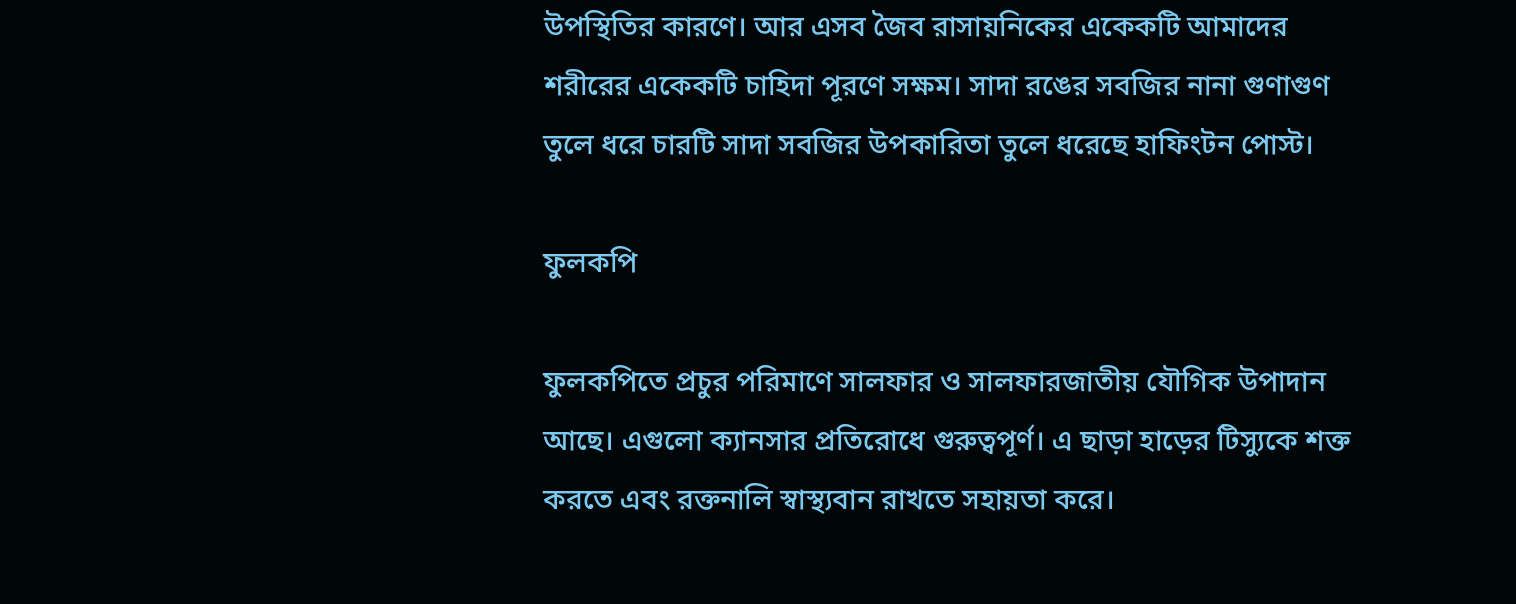উপস্থিতির কারণে। আর এসব জৈব রাসায়নিকের একেকটি আমাদের শরীরের একেকটি চাহিদা পূরণে সক্ষম। সাদা রঙের সবজির নানা গুণাগুণ তুলে ধরে চারটি সাদা সবজির উপকারিতা তুলে ধরেছে হাফিংটন পোস্ট।

ফুলকপি

ফুলকপিতে প্রচুর পরিমাণে সালফার ও সালফারজাতীয় যৌগিক উপাদান আছে। এগুলো ক্যানসার প্রতিরোধে গুরুত্বপূর্ণ। এ ছাড়া হাড়ের টিস্যুকে শক্ত করতে এবং রক্তনালি স্বাস্থ্যবান রাখতে সহায়তা করে।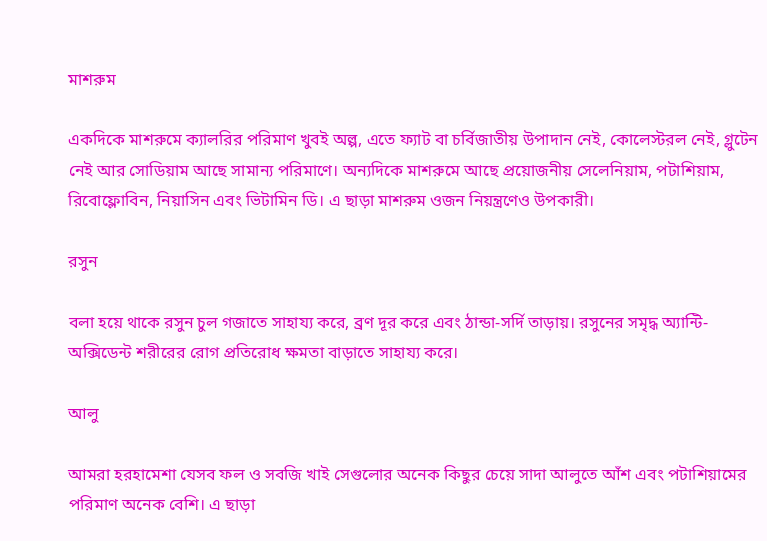মাশরুম

একদিকে মাশরুমে ক্যালরির পরিমাণ খুবই অল্প, এতে ফ্যাট বা চর্বিজাতীয় উপাদান নেই, কোলেস্টরল নেই, গ্লুটেন নেই আর সোডিয়াম আছে সামান্য পরিমাণে। অন্যদিকে মাশরুমে আছে প্রয়োজনীয় সেলেনিয়াম, পটাশিয়াম, রিবোফ্লোবিন, নিয়াসিন এবং ভিটামিন ডি। এ ছাড়া মাশরুম ওজন নিয়ন্ত্রণেও উপকারী।

রসুন

বলা হয়ে থাকে রসুন চুল গজাতে সাহায্য করে, ব্রণ দূর করে এবং ঠান্ডা-সর্দি তাড়ায়। রসুনের সমৃদ্ধ অ্যান্টি-অক্সিডেন্ট শরীরের রোগ প্রতিরোধ ক্ষমতা বাড়াতে সাহায্য করে।

আলু

আমরা হরহামেশা যেসব ফল ও সবজি খাই সেগুলোর অনেক কিছুর চেয়ে সাদা আলুতে আঁশ এবং পটাশিয়ামের পরিমাণ অনেক বেশি। এ ছাড়া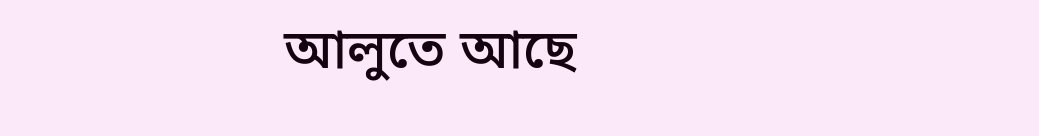আলুতে আছে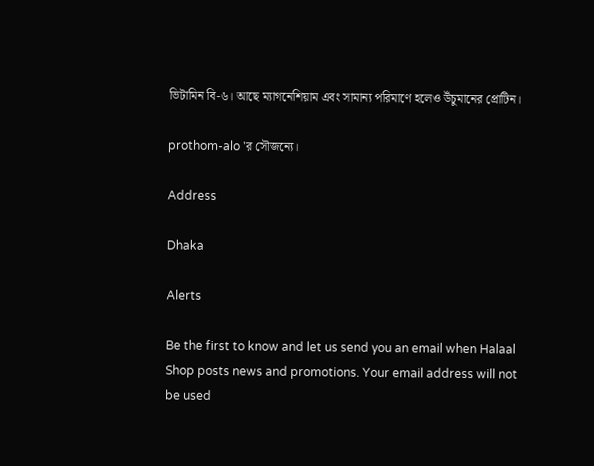ভিটামিন বি-৬। আছে ম্যাগনেশিয়াম এবং সামান্য পরিমাণে হলেও উঁচুমানের প্রোটিন।

prothom-alo 'র সৌজন্যে।

Address

Dhaka

Alerts

Be the first to know and let us send you an email when Halaal Shop posts news and promotions. Your email address will not be used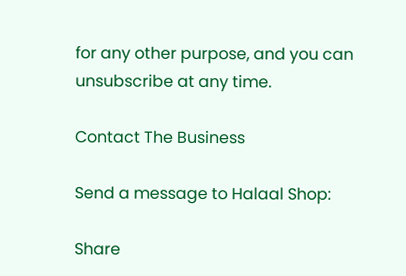for any other purpose, and you can unsubscribe at any time.

Contact The Business

Send a message to Halaal Shop:

Share